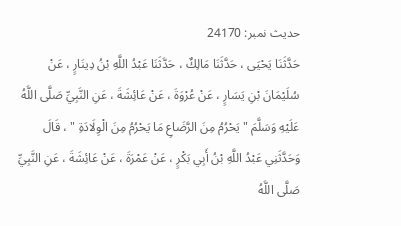حدیث نمبر: 24170
حَدَّثَنَا يَحْيَى ، حَدَّثَنَا مَالِكٌ ، حَدَّثَنَا عَبْدُ اللَّهِ بْنُ دِينَارٍ ، عَنْ سُلَيْمَانَ بْنِ يَسَارٍ ، عَنْ عُرْوَةَ ، عَنْ عَائِشَةَ ، عَنِ النَّبِيِّ صَلَّى اللَّهُ عَلَيْهِ وَسَلَّمَ " يَحْرُمُ مِنَ الرَّضَاعِ مَا يَحْرُمُ مِنَ الْوِلَادَةِ " ، قَالَ وَحَدَّثَنِي عَبْدُ اللَّهِ بْنُ أَبِي بَكْرٍ ، عَنْ عَمْرَةَ ، عَنْ عَائِشَةَ ، عَنِ النَّبِيِّ صَلَّى اللَّهُ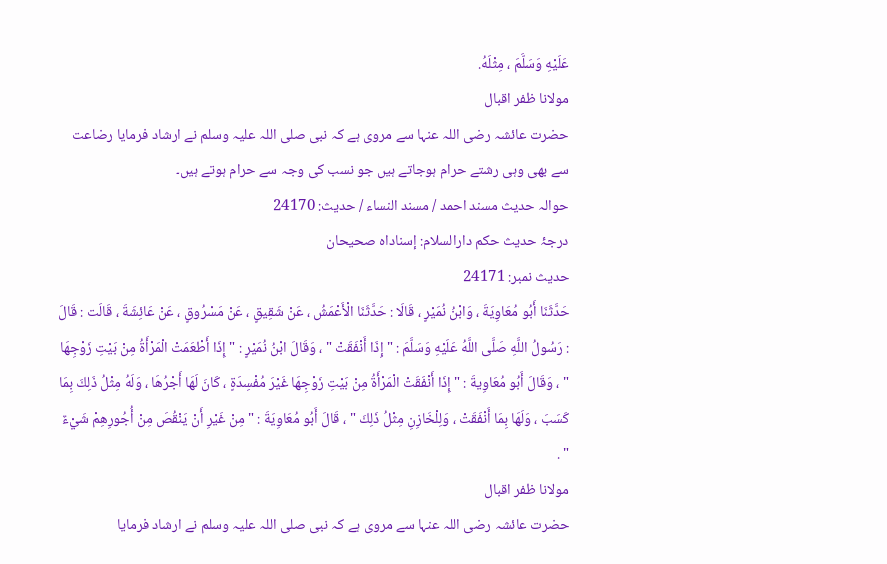عَلَيْهِ وَسَلَّمَ ، مِثْلَهُ.
مولانا ظفر اقبال
حضرت عائشہ رضی اللہ عنہا سے مروی ہے کہ نبی صلی اللہ علیہ وسلم نے ارشاد فرمایا رضاعت سے بھی وہی رشتے حرام ہوجاتے ہیں جو نسب کی وجہ سے حرام ہوتے ہیں۔
حوالہ حدیث مسند احمد / مسند النساء / حدیث: 24170
درجۂ حدیث حکم دارالسلام: إسناداه صحيحان
حدیث نمبر: 24171
حَدَّثَنَا أَبُو مُعَاوِيَةَ ، وَابْنُ نُمَيْرٍ ، قَالَا : حَدَّثَنَا الْأَعْمَشُ ، عَنْ شَقِيقٍ ، عَنْ مَسْرُوقٍ ، عَنْ عَائِشَةَ ، قَالَت : قَالَ : رَسُولُ اللَّهِ صَلَّى اللَّهُ عَلَيْهِ وَسَلَّمَ : " إِذَا أَنْفَقَتْ " ، وَقَالَ ابْنُ نُمَيْرٍ : " إِذَا أَطْعَمَتْ الْمَرْأَةُ مِنْ بَيْتِ زَوْجِهَا " ، وَقَالَ أَبُو مُعَاوِيةَ : " إِذَا أَنْفَقَتْ الْمَرْأَةُ مِنْ بَيْتِ زَوْجِهَا غَيْرَ مُفْسِدَةٍ ، كَانَ لَهَا أَجْرُهَا ، وَلَهُ مِثْلُ ذَلِكَ بِمَا كَسَبَ ، وَلَهَا بِمَا أَنْفَقَتْ ، وَلِلْخَازِنِ مِثْلُ ذَلِكَ " ، قَالَ أَبُو مُعَاوِيَةَ : " مِنْ غَيْرِ أَنْ يَنْقُصَ مِنْ أُجُورِهِمْ شَيْءٌ " .
مولانا ظفر اقبال
حضرت عائشہ رضی اللہ عنہا سے مروی ہے کہ نبی صلی اللہ علیہ وسلم نے ارشاد فرمایا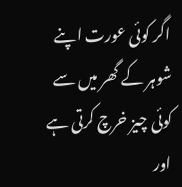اگر کوئی عورت اپنے شوہر کے گھر میں سے کوئی چیز خرچ کرتی ہے اور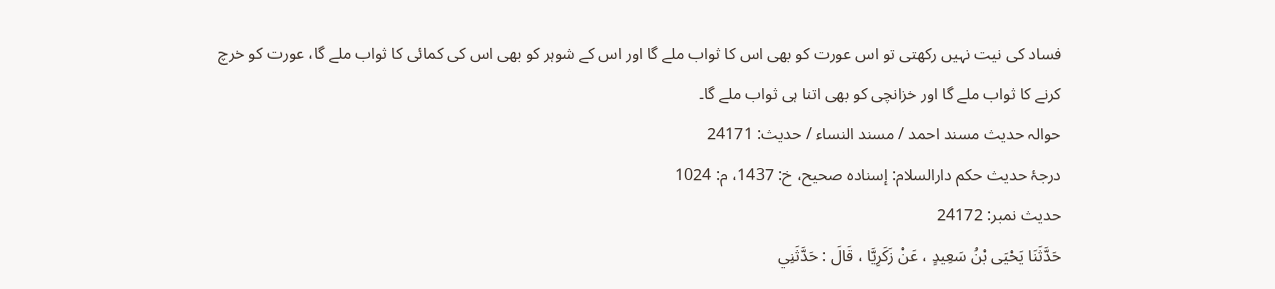فساد کی نیت نہیں رکھتی تو اس عورت کو بھی اس کا ثواب ملے گا اور اس کے شوہر کو بھی اس کی کمائی کا ثواب ملے گا، عورت کو خرچ کرنے کا ثواب ملے گا اور خزانچی کو بھی اتنا ہی ثواب ملے گا۔
حوالہ حدیث مسند احمد / مسند النساء / حدیث: 24171
درجۂ حدیث حکم دارالسلام: إسناده صحيح، خ: 1437، م: 1024
حدیث نمبر: 24172
حَدَّثَنَا يَحْيَى بْنُ سَعِيدٍ ، عَنْ زَكَرِيَّا ، قَالَ : حَدَّثَنِي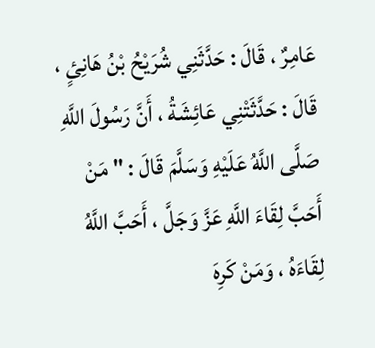عَامِرٌ ، قَالَ : حَدَّثَنِي شُرَيْحُ بْنُ هَانِئٍ ، قَالَ : حَدَّثَتْنِي عَائِشَةُ ، أَنَّ رَسُولَ اللَّهِ صَلَّى اللَّهُ عَلَيْهِ وَسَلَّمَ قَالَ : " مَنْ أَحَبَّ لِقَاءَ اللَّهِ عَزَّ وَجَلَّ ، أَحَبَّ اللَّهُ لِقَاءَهُ ، وَمَنْ كَرِهَ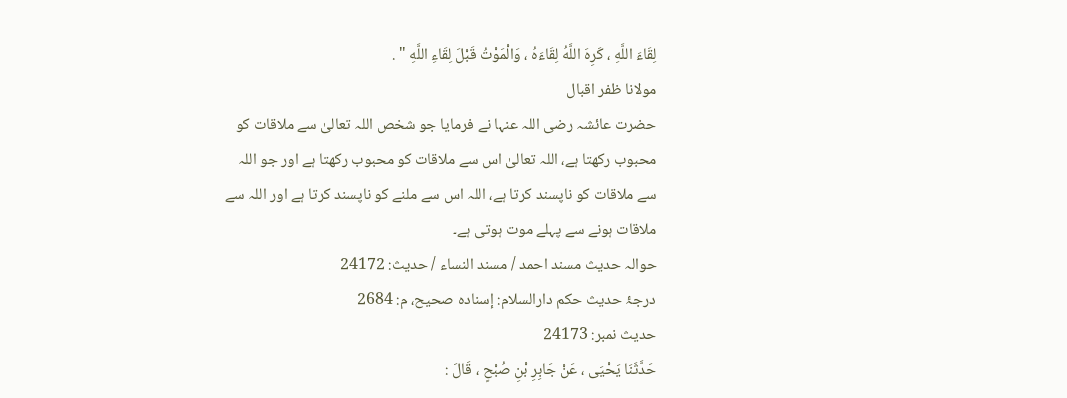لِقَاءَ اللَّهِ ، كَرِهَ اللَّهُ لِقَاءَهُ ، وَالْمَوْتُ قَبْلَ لِقَاءِ اللَّهِ " .
مولانا ظفر اقبال
حضرت عائشہ رضی اللہ عنہا نے فرمایا جو شخص اللہ تعالیٰ سے ملاقات کو محبوب رکھتا ہے، اللہ تعالیٰ اس سے ملاقات کو محبوب رکھتا ہے اور جو اللہ سے ملاقات کو ناپسند کرتا ہے، اللہ اس سے ملنے کو ناپسند کرتا ہے اور اللہ سے ملاقات ہونے سے پہلے موت ہوتی ہے۔
حوالہ حدیث مسند احمد / مسند النساء / حدیث: 24172
درجۂ حدیث حکم دارالسلام: إسناده صحيح، م: 2684
حدیث نمبر: 24173
حَدَّثَنَا يَحْيَى ، عَنْ جَابِرِ بْنِ صُبْحٍ ، قَالَ :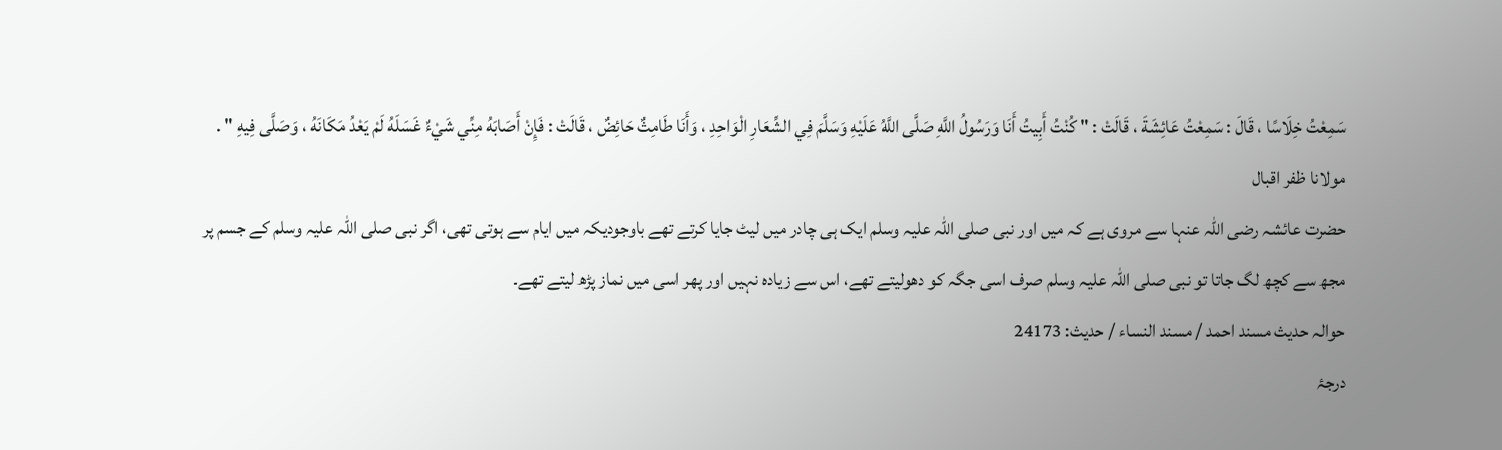سَمِعْتُ خِلَاسًا ، قَالَ : سَمِعْتُ عَائِشَةَ ، قَالَتْ : " كُنْتُ أَبِيتُ أَنَا وَرَسُولُ اللَّهِ صَلَّى اللَّهُ عَلَيْهِ وَسَلَّمَ فِي الشِّعَارِ الْوَاحِدِ ، وَأَنَا طَامِثٌ حَائِضٌ ، قَالَتْ : فَإِنْ أَصَابَهُ مِنِّي شَيْءٌ غَسَلَهُ لَمْ يَعْدُ مَكَانَهُ ، وَصَلَّى فِيهِ " .
مولانا ظفر اقبال
حضرت عائشہ رضی اللہ عنہا سے مروی ہے کہ میں اور نبی صلی اللہ علیہ وسلم ایک ہی چادر میں لیٹ جایا کرتے تھے باوجودیکہ میں ایام سے ہوتی تھی، اگر نبی صلی اللہ علیہ وسلم کے جسم پر مجھ سے کچھ لگ جاتا تو نبی صلی اللہ علیہ وسلم صرف اسی جگہ کو دھولیتے تھے، اس سے زیادہ نہیں اور پھر اسی میں نماز پڑھ لیتے تھے۔
حوالہ حدیث مسند احمد / مسند النساء / حدیث: 24173
درجۂ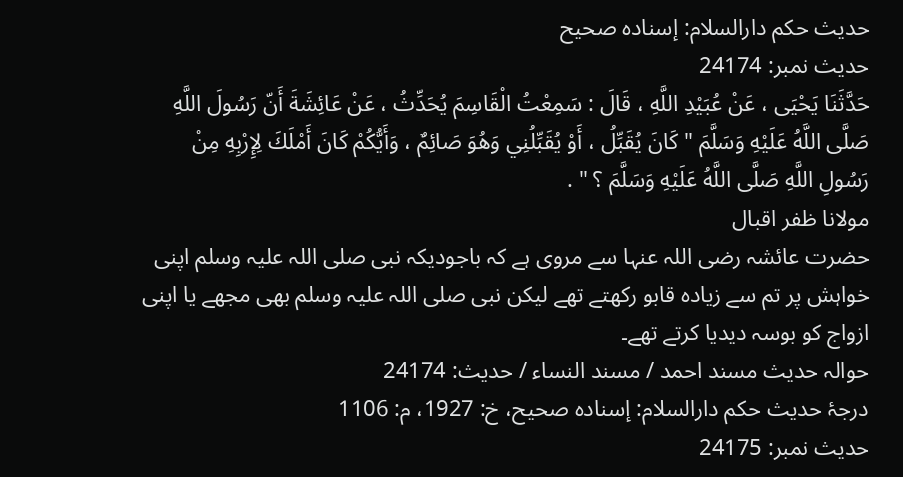حدیث حکم دارالسلام: إسناده صحيح
حدیث نمبر: 24174
حَدَّثَنَا يَحْيَى ، عَنْ عُبَيْدِ اللَّهِ ، قَالَ : سَمِعْتُ الْقَاسِمَ يُحَدِّثُ ، عَنْ عَائِشَةَ أَنّ رَسُولَ اللَّهِ صَلَّى اللَّهُ عَلَيْهِ وَسَلَّمَ " كَانَ يُقَبِّلُ ، أَوْ يُقَبِّلُنِي وَهُوَ صَائِمٌ ، وَأَيُّكُمْ كَانَ أَمْلَكَ لِإِرْبِهِ مِنْ رَسُولِ اللَّهِ صَلَّى اللَّهُ عَلَيْهِ وَسَلَّمَ ؟ " .
مولانا ظفر اقبال
حضرت عائشہ رضی اللہ عنہا سے مروی ہے کہ باجودیکہ نبی صلی اللہ علیہ وسلم اپنی خواہش پر تم سے زیادہ قابو رکھتے تھے لیکن نبی صلی اللہ علیہ وسلم بھی مجھے یا اپنی ازواج کو بوسہ دیدیا کرتے تھے۔
حوالہ حدیث مسند احمد / مسند النساء / حدیث: 24174
درجۂ حدیث حکم دارالسلام: إسناده صحيح، خ: 1927، م: 1106
حدیث نمبر: 24175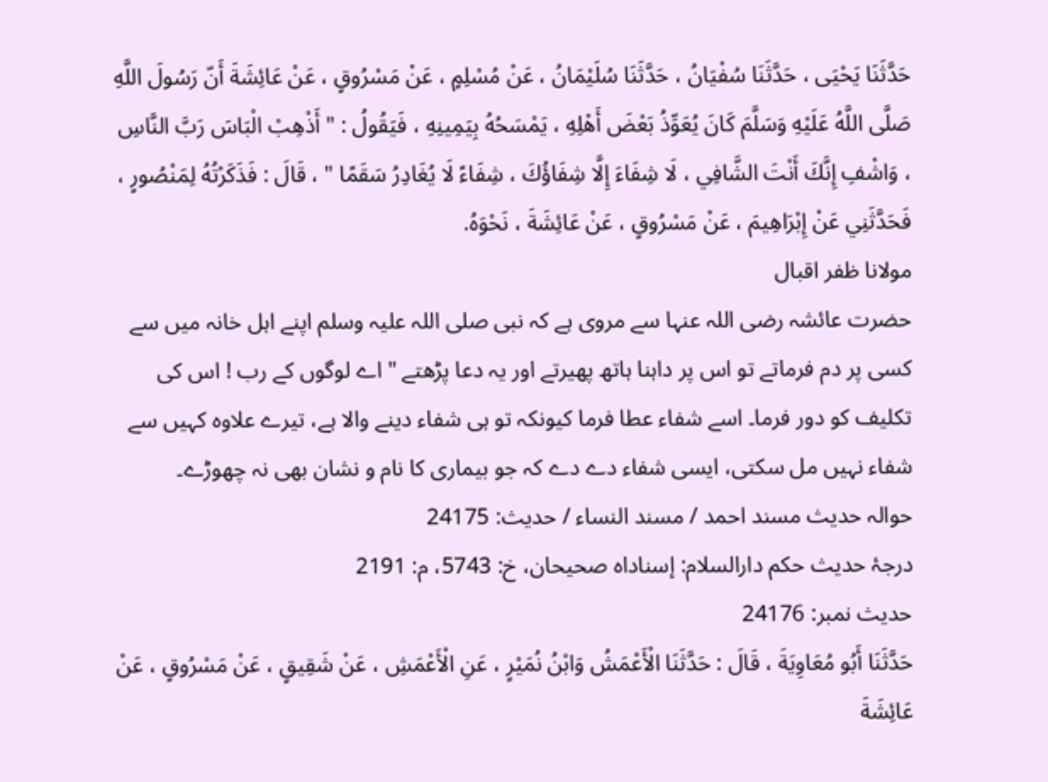حَدَّثَنَا يَحْيَى ، حَدَّثَنَا سُفْيَانُ ، حَدَّثَنَا سُلَيْمَانُ ، عَنْ مُسْلِمٍ ، عَنْ مَسْرُوقٍ ، عَنْ عَائِشَةَ أَنّ رَسُولَ اللَّهِ صَلَّى اللَّهُ عَلَيْهِ وَسَلَّمَ كَانَ يُعَوِّذُ بَعْضَ أَهْلِهِ ، يَمْسَحُهُ بِيَمِينِهِ ، فَيَقُولُ : " أَذْهِبْ الْبَاسَ رَبَّ النَّاسِ ، وَاشْفِ إِنَّكَ أَنْتَ الشَّافِي ، لَا شِفَاءَ إِلَّا شِفَاؤُكَ ، شِفَاءً لَا يُغَادِرُ سَقَمًا " ، قَالَ : فَذَكَرْتُهُ لِمَنْصُورٍ ، فَحَدَّثَنِي عَنْ إِبْرَاهِيمَ ، عَنْ مَسْرُوقٍ ، عَنْ عَائِشَةَ ، نَحْوَهُ.
مولانا ظفر اقبال
حضرت عائشہ رضی اللہ عنہا سے مروی ہے کہ نبی صلی اللہ علیہ وسلم اپنے اہل خانہ میں سے کسی پر دم فرماتے تو اس پر داہنا ہاتھ پھیرتے اور یہ دعا پڑھتے " اے لوگوں کے رب ! اس کی تکلیف کو دور فرما۔ اسے شفاء عطا فرما کیونکہ تو ہی شفاء دینے والا ہے، تیرے علاوہ کہیں سے شفاء نہیں مل سکتی، ایسی شفاء دے دے کہ جو بیماری کا نام و نشان بھی نہ چھوڑے۔
حوالہ حدیث مسند احمد / مسند النساء / حدیث: 24175
درجۂ حدیث حکم دارالسلام: إسناداه صحيحان، خ: 5743، م: 2191
حدیث نمبر: 24176
حَدَّثَنَا أَبُو مُعَاوِيَةَ ، قَالَ : حَدَّثَنَا الْأَعْمَشُ وَابْنُ نُمَيْرٍ ، عَنِ الْأَعْمَشِ ، عَنْ شَقِيقٍ ، عَنْ مَسْرُوقٍ ، عَنْ عَائِشَةَ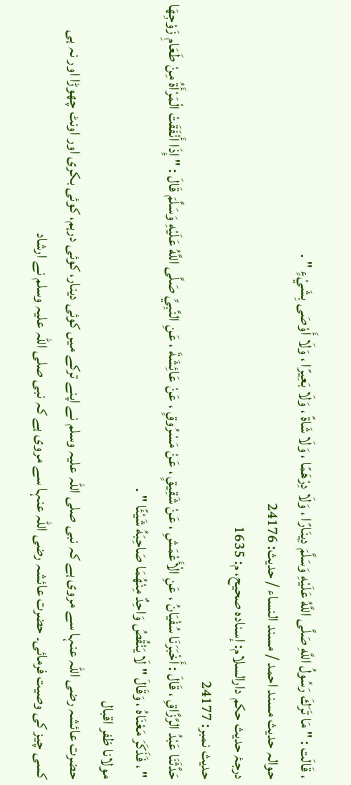، قَالَت : " مَا تَرَكَ رَسُولُ اللَّهِ صَلَّى اللَّهُ عَلَيْهِ وَسَلَّمَ دِينَارًا ، وَلَا دِرْهَمًا ، وَلَا شَاةً ، وَلَا بَعِيرًا ، وَلَا أَوْصَى بِشَيْءٍ " .
حوالہ حدیث مسند احمد / مسند النساء / حدیث: 24176
درجۂ حدیث حکم دارالسلام: إسناده صحيح، م: 1635
حدیث نمبر: 24177
حَدَّثَنَا عَبْدُ الرَّزَّاقِ ، قَالَ : أَخْبَرَنَا سُفْيَانُ ، عَنِ الْأَعْمَشِ ، عَنْ شَقِيقٍ ، عَنْ مَسْرُوقٍ ، عَنْ عَائِشَةَ ، عَنِ النَّبِيِّ صَلَّى اللَّهُ عَلَيْهِ وَسَلَّمَ قَالَ : " إِذَا أَنْفَقَتْ الْمَرْأَةُ مِنْ طَعَامِ زَوْجِهَا " ، فَذَكَرَ مَعْنَاهُ ، وَقَالَ " لَا يَنْقُصُ وَاحِدٌ مِنْهُمَا صَاحِبَهُ شَيْئًا " .
مولانا ظفر اقبال
حضرت عائشہ رضی اللہ عنہا سے مروی ہے کہ نبی صلی اللہ علیہ وسلم نے اپنے ترکے میں کوئی دینار، کوئی درہم، کوئی بکری اور اونٹ چھوڑا اور نہ ہی کسی چیز کی وصیت فرمائی۔ حضرت عائشہ رضی اللہ عنہا سے مروی ہے کہ نبی صلی اللہ علیہ وسلم نے ارشاد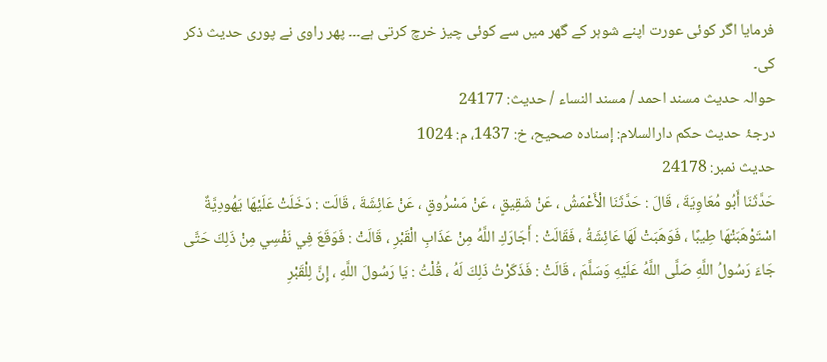فرمایا اگر کوئی عورت اپنے شوہر کے گھر میں سے کوئی چیز خرچ کرتی ہے۔۔۔ پھر راوی نے پوری حدیث ذکر کی۔
حوالہ حدیث مسند احمد / مسند النساء / حدیث: 24177
درجۂ حدیث حکم دارالسلام: إسناده صحيح، خ: 1437، م: 1024
حدیث نمبر: 24178
حَدَّثَنَا أَبُو مُعَاوِيَةَ ، قَالَ : حَدَّثَنَا الْأَعْمَشُ ، عَنْ شَقِيقٍ ، عَنْ مَسْرُوقٍ ، عَنْ عَائِشَةَ ، قَالَت : دَخَلَتْ عَلَيْهَا يَهُودِيَّةٌ اسْتَوْهَبَتْهَا طِيبًا ، فَوَهَبَتْ لَهَا عَائِشَةُ ، فَقَالَتْ : أَجَارَكِ اللَّهُ مِنْ عَذَابِ الْقَبْرِ ، قَالَتْ : فَوَقَعَ فِي نَفْسِي مِنْ ذَلِكَ حَتَّى جَاءَ رَسُولُ اللَّهِ صَلَّى اللَّهُ عَلَيْهِ وَسَلَّمَ ، قَالَتْ : فَذَكَرْتُ ذَلِكَ لَهُ ، قُلْتُ : يَا رَسُولَ اللَّهِ ، إِنَّ لِلْقَبْرِ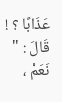عَذَابًا ؟ ! قَالَ : " نَعَمْ ،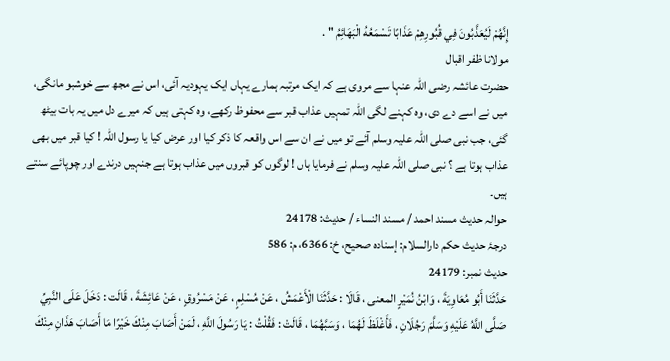إِنَّهُمْ لَيُعَذَّبُونَ فِي قُبُورِهِمْ عَذَابًا تَسْمَعُهُ الْبَهَائِمُ " .
مولانا ظفر اقبال
حضرت عائشہ رضی اللہ عنہا سے مروی ہے کہ ایک مرتبہ ہمارے یہاں ایک یہودیہ آئی، اس نے مجھ سے خوشبو مانگی، میں نے اسے دے دی، وہ کہنے لگی اللہ تمہیں عذاب قبر سے محفوظ رکھے، وہ کہتی ہیں کہ میرے دل میں یہ بات بیٹھ گئی، جب نبی صلی اللہ علیہ وسلم آئے تو میں نے ان سے اس واقعہ کا ذکر کیا اور عرض کیا یا رسول اللہ ! کیا قبر میں بھی عذاب ہوتا ہے ؟ نبی صلی اللہ علیہ وسلم نے فرمایا ہاں ! لوگوں کو قبروں میں عذاب ہوتا ہے جنہیں درندے اور چوپائے سنتے ہیں۔
حوالہ حدیث مسند احمد / مسند النساء / حدیث: 24178
درجۂ حدیث حکم دارالسلام: إسناده صحيح، خ: 6366، م: 586
حدیث نمبر: 24179
حَدَّثَنَا أَبُو مُعَاوِيَةَ ، وَابْنُ نُمَيْرٍ المعنى ، قَالَا : حَدَّثَنَا الْأَعْمَشُ ، عَنْ مُسْلِمٍ ، عَنْ مَسْرُوقٍ ، عَنْ عَائِشَةَ ، قَالَت : دَخَلَ عَلَى النَّبِيِّ صَلَّى اللَّهُ عَلَيْهِ وَسَلَّمَ رَجُلَانِ ، فَأَغْلَظَ لَهُمَا ، وَسَبَّهُمَا ، قَالَتْ : فَقُلْتُ : يَا رَسُولَ اللَّهِ ، لَمَنْ أَصَابَ مِنْكَ خَيْرًا مَا أَصَابَ هَذَانِ مِنْكَ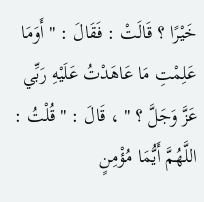خَيْرًا ؟ قَالَتْ : فَقَالَ : " أَوَمَا عَلِمْتِ مَا عَاهَدْتُ عَلَيْهِ رَبِّي عَزَّ وَجَلَّ ؟ " ، قَالَ : " قُلْتُ : اللَّهُمَّ أَيُّمَا مُؤْمِنٍ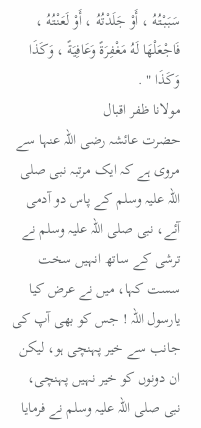سَبَبْتُهُ ، أَوْ جَلَدْتُهُ ، أَوْ لَعَنْتُهُ ، فَاجْعَلْهَا لَهُ مَغْفِرَةً وَعَافِيَةً ، وَكَذَا وَكَذَا " .
مولانا ظفر اقبال
حضرت عائشہ رضی اللہ عنہا سے مروی ہے کہ ایک مرتبہ نبی صلی اللہ علیہ وسلم کے پاس دو آدمی آئے، نبی صلی اللہ علیہ وسلم نے ترشی کے ساتھ انہیں سخت سست کہا، میں نے عرض کیا یارسول اللہ ! جس کو بھی آپ کی جانب سے خیر پہنچی ہو، لیکن ان دونوں کو خیر نہیں پہنچی، نبی صلی اللہ علیہ وسلم نے فرمایا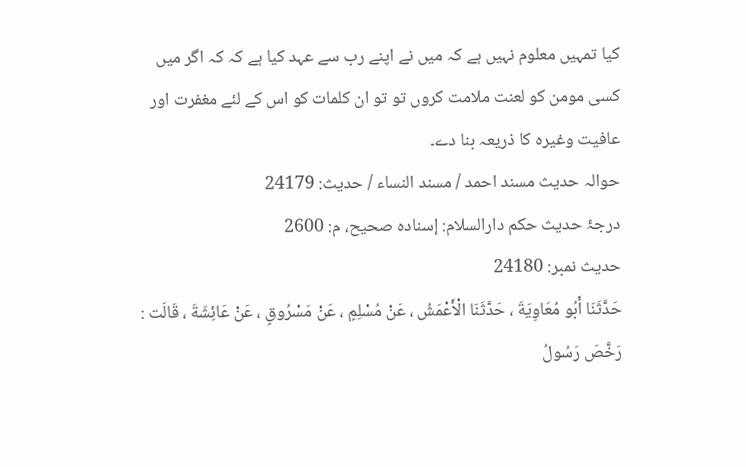کیا تمہیں معلوم نہیں ہے کہ میں نے اپنے رب سے عہد کیا ہے کہ کہ اگر میں کسی مومن کو لعنت ملامت کروں تو تو ان کلمات کو اس کے لئے مغفرت اور عافیت وغیرہ کا ذریعہ بنا دے۔
حوالہ حدیث مسند احمد / مسند النساء / حدیث: 24179
درجۂ حدیث حکم دارالسلام: إسناده صحيح، م: 2600
حدیث نمبر: 24180
حَدَّثَنَا أَبُو مُعَاوِيَةَ ، حَدَّثَنَا الْأَعْمَشُ ، عَنْ مُسْلِمٍ ، عَنْ مَسْرُوقٍ ، عَنْ عَائِشَةَ ، قَالَت : رَخَّصَ رَسُولُ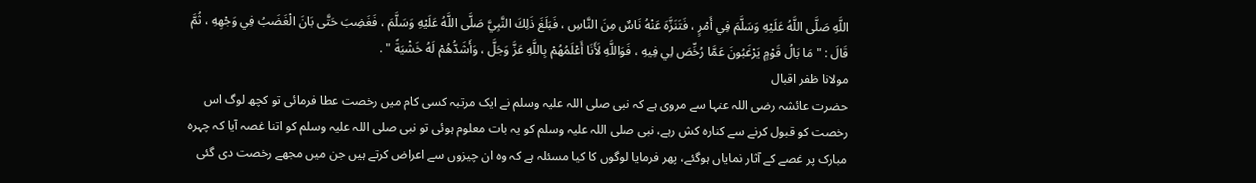اللَّهِ صَلَّى اللَّهُ عَلَيْهِ وَسَلَّمَ فِي أَمْرٍ ، فَتَنَزَّهَ عَنْهُ نَاسٌ مِنَ النَّاسِ ، فَبَلَغَ ذَلِكَ النَّبِيَّ صَلَّى اللَّهُ عَلَيْهِ وَسَلَّمَ ، فَغَضِبَ حَتَّى بَانَ الْغَضَبُ فِي وَجْهِهِ ، ثُمَّ قَالَ : " مَا بَالُ قَوْمٍ يَرْغَبُونَ عَمَّا رُخِّصَ لِي فِيهِ ، فَوَاللَّهِ لَأَنَا أَعْلَمُهُمْ بِاللَّهِ عَزَّ وَجَلَّ ، وَأَشَدُّهُمْ لَهُ خَشْيَةً " .
مولانا ظفر اقبال
حضرت عائشہ رضی اللہ عنہا سے مروی ہے کہ نبی صلی اللہ علیہ وسلم نے ایک مرتبہ کسی کام میں رخصت عطا فرمائی تو کچھ لوگ اس رخصت کو قبول کرنے سے کنارہ کش رہے، نبی صلی اللہ علیہ وسلم کو یہ بات معلوم ہوئی تو نبی صلی اللہ علیہ وسلم کو اتنا غصہ آیا کہ چہرہ مبارک پر غصے کے آثار نمایاں ہوگئے، پھر فرمایا لوگوں کا کیا مسئلہ ہے کہ وہ ان چیزوں سے اعراض کرتے ہیں جن میں مجھے رخصت دی گئی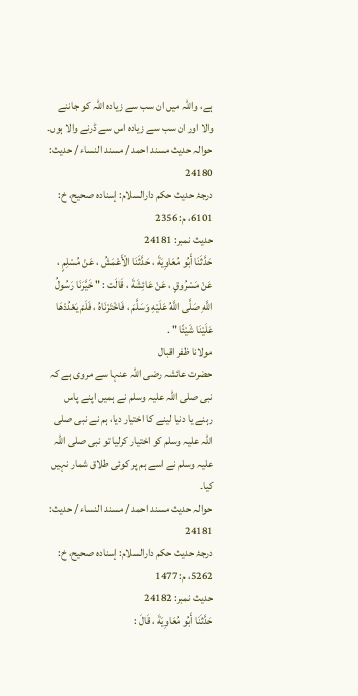ہے، واللہ میں ان سب سے زیادہ اللہ کو جاننے والا اور ان سب سے زیادہ اس سے ڈرنے والا ہوں۔
حوالہ حدیث مسند احمد / مسند النساء / حدیث: 24180
درجۂ حدیث حکم دارالسلام: إسناده صحيح، خ: 6101، م: 2356
حدیث نمبر: 24181
حَدَّثَنَا أَبُو مُعَاوِيَةَ ، حَدَّثَنَا الْأَعْمَشُ ، عَنْ مُسْلِمٍ ، عَنْ مَسْرُوقٍ ، عَنْ عَائِشَةَ ، قَالَت : " خَيَّرَنَا رَسُولُ اللَّهِ صَلَّى اللَّهُ عَلَيْهِ وَسَلَّمَ ، فَاخْتَرْنَاهُ ، فَلَمْ يَعْدُدْهَا عَلَيْنَا شَيْئًا " .
مولانا ظفر اقبال
حضرت عائشہ رضی اللہ عنہا سے مروی ہے کہ نبی صلی اللہ علیہ وسلم نے ہمیں اپنے پاس رہنے یا دنیا لینے کا اختیار دیا، ہم نے نبی صلی اللہ علیہ وسلم کو اختیار کرلیا تو نبی صلی اللہ علیہ وسلم نے اسے ہم پر کوئی طلاق شمار نہیں کیا۔
حوالہ حدیث مسند احمد / مسند النساء / حدیث: 24181
درجۂ حدیث حکم دارالسلام: إسناده صحيح، خ: 5262، م: 1477
حدیث نمبر: 24182
حَدَّثَنَا أَبُو مُعَاوِيَةَ ، قَالَ :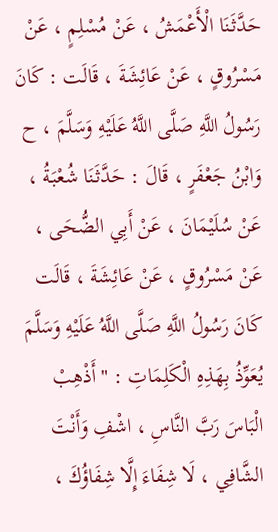حَدَّثَنَا الْأَعْمَشُ ، عَنْ مُسْلِمٍ ، عَنْ مَسْرُوقٍ ، عَنْ عَائِشَةَ ، قَالَت : كَانَ رَسُولُ اللَّهِ صَلَّى اللَّهُ عَلَيْهِ وَسَلَّمَ ، ح وَابْنُ جَعْفَرٍ ، قَالَ : حَدَّثَنَا شُعْبَةُ ، عَنْ سُلَيْمَانَ ، عَنْ أَبِي الضُّحَى ، عَنْ مَسْرُوقٍ ، عَنْ عَائِشَةَ ، قَالَت كَانَ رَسُولُ اللَّهِ صَلَّى اللَّهُ عَلَيْهِ وَسَلَّمَ يُعَوِّذُ بِهَذِهِ الْكَلِمَاتِ : " أَذْهِبْ الْبَاسَ رَبَّ النَّاسِ ، اشْفِ وَأَنْتَ الشَّافِي ، لَا شِفَاءَ إِلَّا شِفَاؤُكَ ،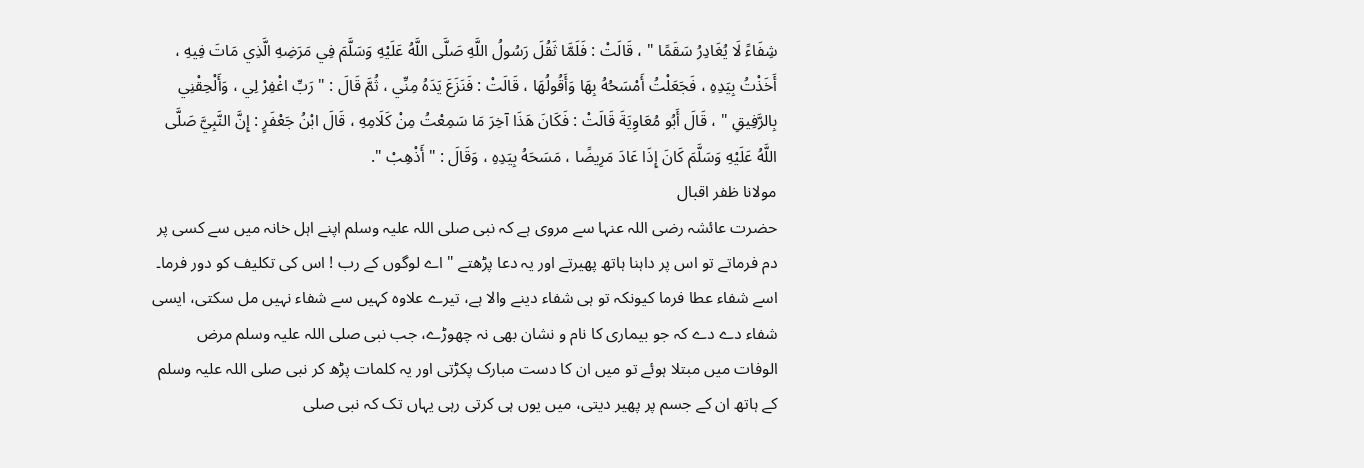شِفَاءً لَا يُغَادِرُ سَقَمًا " ، قَالَتْ : فَلَمَّا ثَقُلَ رَسُولُ اللَّهِ صَلَّى اللَّهُ عَلَيْهِ وَسَلَّمَ فِي مَرَضِهِ الَّذِي مَاتَ فِيهِ ، أَخَذْتُ بِيَدِهِ ، فَجَعَلْتُ أَمْسَحُهُ بِهَا وَأَقُولُهَا ، قَالَتْ : فَنَزَعَ يَدَهُ مِنِّي ، ثُمَّ قَالَ : " رَبِّ اغْفِرْ لِي ، وَأَلْحِقْنِي بِالرَّفِيقِ " ، قَالَ أَبُو مُعَاوِيَةَ قَالَتْ : فَكَانَ هَذَا آخِرَ مَا سَمِعْتُ مِنْ كَلَامِهِ ، قَالَ ابْنُ جَعْفَرٍ : إِنَّ النَّبِيَّ صَلَّى اللَّهُ عَلَيْهِ وَسَلَّمَ كَانَ إِذَا عَادَ مَرِيضًا ، مَسَحَهُ بِيَدِهِ ، وَقَالَ : " أَذْهِبْ ".
مولانا ظفر اقبال
حضرت عائشہ رضی اللہ عنہا سے مروی ہے کہ نبی صلی اللہ علیہ وسلم اپنے اہل خانہ میں سے کسی پر دم فرماتے تو اس پر داہنا ہاتھ پھیرتے اور یہ دعا پڑھتے " اے لوگوں کے رب ! اس کی تکلیف کو دور فرما۔ اسے شفاء عطا فرما کیونکہ تو ہی شفاء دینے والا ہے، تیرے علاوہ کہیں سے شفاء نہیں مل سکتی، ایسی شفاء دے دے کہ جو بیماری کا نام و نشان بھی نہ چھوڑے، جب نبی صلی اللہ علیہ وسلم مرض الوفات میں مبتلا ہوئے تو میں ان کا دست مبارک پکڑتی اور یہ کلمات پڑھ کر نبی صلی اللہ علیہ وسلم کے ہاتھ ان کے جسم پر پھیر دیتی، میں یوں ہی کرتی رہی یہاں تک کہ نبی صلی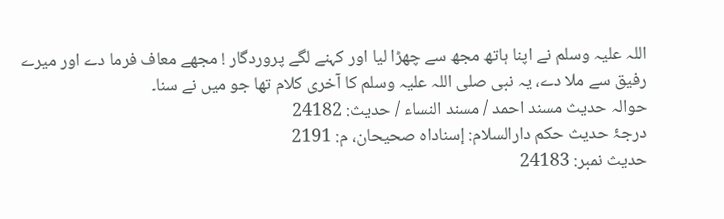اللہ علیہ وسلم نے اپنا ہاتھ مجھ سے چھڑا لیا اور کہنے لگے پروردگار ! مجھے معاف فرما دے اور میرے رفیق سے ملا دے، یہ نبی صلی اللہ علیہ وسلم کا آخری کلام تھا جو میں نے سنا۔
حوالہ حدیث مسند احمد / مسند النساء / حدیث: 24182
درجۂ حدیث حکم دارالسلام: إسناداه صحيحان، م: 2191
حدیث نمبر: 24183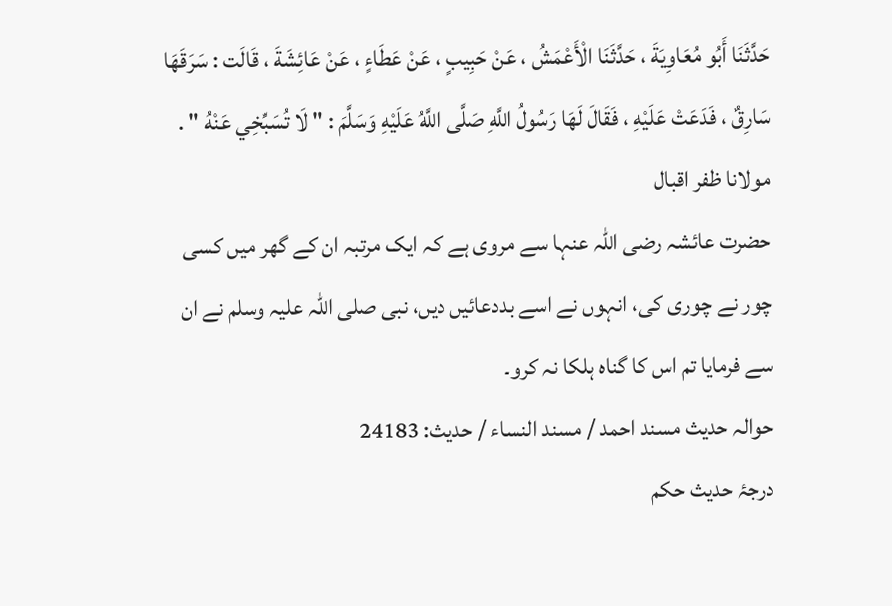حَدَّثَنَا أَبُو مُعَاوِيَةَ ، حَدَّثَنَا الْأَعْمَشُ ، عَنْ حَبِيبٍ ، عَنْ عَطَاءٍ ، عَنْ عَائِشَةَ ، قَالَت : سَرَقَهَا سَارِقٌ ، فَدَعَتْ عَلَيْهِ ، فَقَالَ لَهَا رَسُولُ اللَّهِ صَلَّى اللَّهُ عَلَيْهِ وَسَلَّمَ : " لَا تُسَبِّخِي عَنْهُ " .
مولانا ظفر اقبال
حضرت عائشہ رضی اللہ عنہا سے مروی ہے کہ ایک مرتبہ ان کے گھر میں کسی چور نے چوری کی، انہوں نے اسے بددعائیں دیں، نبی صلی اللہ علیہ وسلم نے ان سے فرمایا تم اس کا گناہ ہلکا نہ کرو۔
حوالہ حدیث مسند احمد / مسند النساء / حدیث: 24183
درجۂ حدیث حکم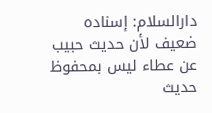دارالسلام: إسناده ضعيف لأن حديث حبيب عن عطاء ليس بمحفوظ
حدیث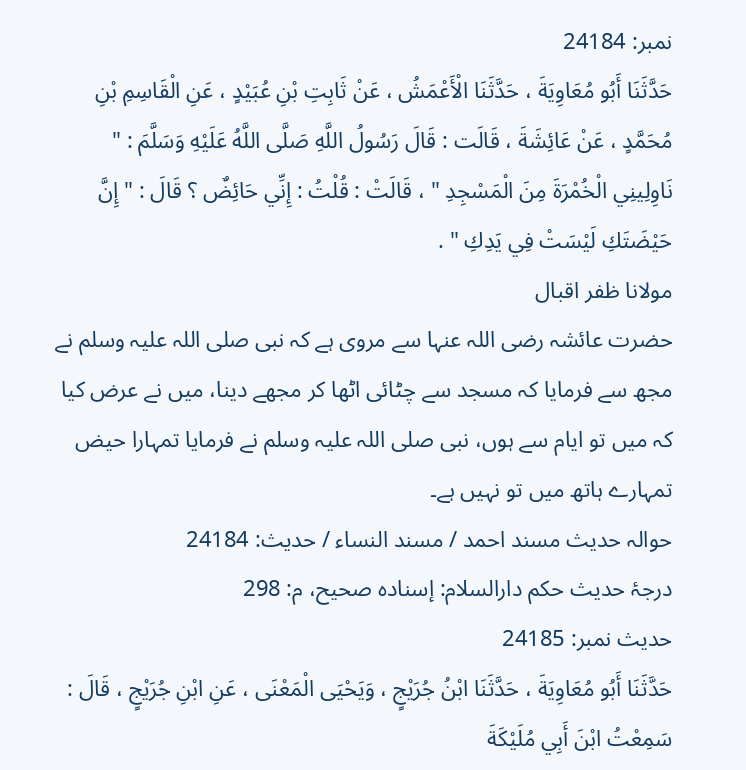نمبر: 24184
حَدَّثَنَا أَبُو مُعَاوِيَةَ ، حَدَّثَنَا الْأَعْمَشُ ، عَنْ ثَابِتِ بْنِ عُبَيْدٍ ، عَنِ الْقَاسِمِ بْنِ مُحَمَّدٍ ، عَنْ عَائِشَةَ ، قَالَت : قَالَ رَسُولُ اللَّهِ صَلَّى اللَّهُ عَلَيْهِ وَسَلَّمَ : " نَاوِلِينِي الْخُمْرَةَ مِنَ الْمَسْجِدِ " ، قَالَتْ : قُلْتُ : إِنِّي حَائِضٌ ؟ قَالَ : " إِنَّ حَيْضَتَكِ لَيْسَتْ فِي يَدِكِ " .
مولانا ظفر اقبال
حضرت عائشہ رضی اللہ عنہا سے مروی ہے کہ نبی صلی اللہ علیہ وسلم نے مجھ سے فرمایا کہ مسجد سے چٹائی اٹھا کر مجھے دینا، میں نے عرض کیا کہ میں تو ایام سے ہوں، نبی صلی اللہ علیہ وسلم نے فرمایا تمہارا حیض تمہارے ہاتھ میں تو نہیں ہے۔
حوالہ حدیث مسند احمد / مسند النساء / حدیث: 24184
درجۂ حدیث حکم دارالسلام: إسناده صحيح، م: 298
حدیث نمبر: 24185
حَدَّثَنَا أَبُو مُعَاوِيَةَ ، حَدَّثَنَا ابْنُ جُرَيْجٍ ، وَيَحْيَى الْمَعْنَى ، عَنِ ابْنِ جُرَيْجٍ ، قَالَ : سَمِعْتُ ابْنَ أَبِي مُلَيْكَةَ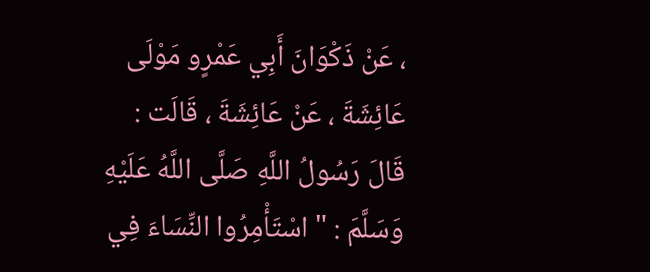، عَنْ ذَكْوَانَ أَبِي عَمْرٍو مَوْلَى عَائِشَةَ ، عَنْ عَائِشَةَ ، قَالَت : قَالَ رَسُولُ اللَّهِ صَلَّى اللَّهُ عَلَيْهِ وَسَلَّمَ : " اسْتَأْمِرُوا النِّسَاءَ فِي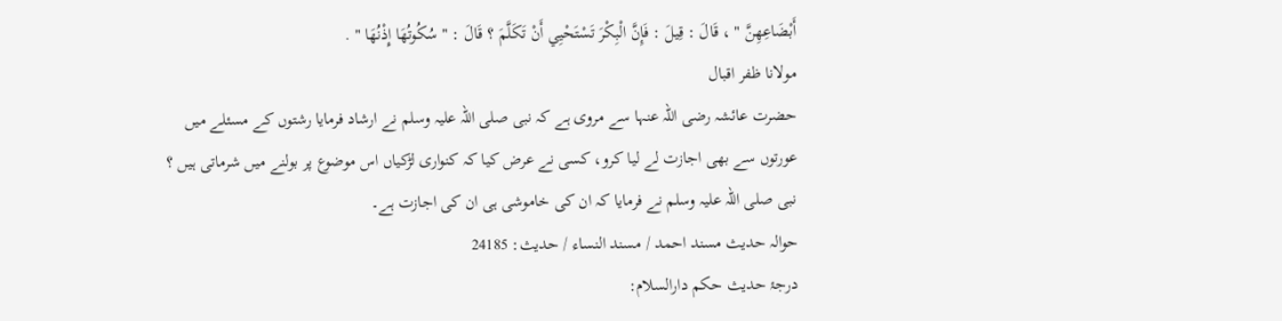أَبْضَاعِهِنَّ " ، قَالَ : قِيلَ : فَإِنَّ الْبِكْرَ تَسْتَحْيِي أَنْ تَكَلَّمَ ؟ قَالَ : " سُكُوتُهَا إِذْنُهَا " .
مولانا ظفر اقبال
حضرت عائشہ رضی اللہ عنہا سے مروی ہے کہ نبی صلی اللہ علیہ وسلم نے ارشاد فرمایا رشتوں کے مسئلے میں عورتوں سے بھی اجازت لے لیا کرو، کسی نے عرض کیا کہ کنواری لڑکیاں اس موضوع پر بولنے میں شرماتی ہیں ؟ نبی صلی اللہ علیہ وسلم نے فرمایا کہ ان کی خاموشی ہی ان کی اجازت ہے۔
حوالہ حدیث مسند احمد / مسند النساء / حدیث: 24185
درجۂ حدیث حکم دارالسلام: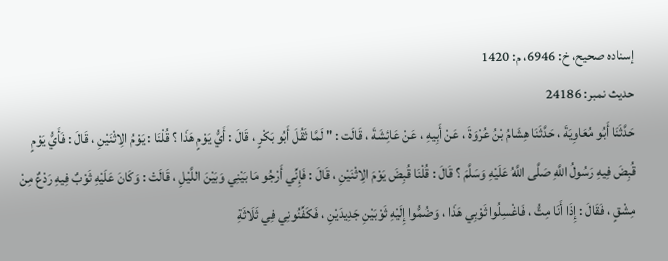إسناده صحيح، خ: 6946، م: 1420
حدیث نمبر: 24186
حَدَّثَنَا أَبُو مُعَاوِيَةَ ، حَدَّثَنَا هِشَامُ بْنُ عُرْوَةَ ، عَنْ أَبِيهِ ، عَنْ عَائِشَةَ ، قَالَت : " لَمَّا ثَقُلَ أَبُو بَكْرٍ ، قَالَ : أَيُّ يَوْمٍ هَذَا ؟ قُلْنَا : يَوْمُ الِاثْنَيْنِ ، قَالَ : فَأَيُّ يَوْمٍ قُبِضَ فِيهِ رَسُولُ اللَّهِ صَلَّى اللَّهُ عَلَيْهِ وَسَلَّمَ ؟ قَالَ : قُلْنَا قُبِضَ يَوْمَ الِاثْنَيْنِ ، قَالَ : فَإِنِّي أَرْجُو مَا بَيْنِي وَبَيْنَ اللَّيْلِ ، قَالَتْ : وَكَانَ عَلَيْهِ ثَوْبٌ فِيهِ رَدْعٌ مِنْ مِشْقٍ ، فَقَالَ : إِذَا أَنَا مِتُّ ، فَاغْسِلُوا ثَوْبِي هَذَا ، وَضُمُّوا إِلَيْهِ ثَوْبَيْنِ جَدِيدَيْنِ ، فَكَفِّنُونِي فِي ثَلَاثَةِ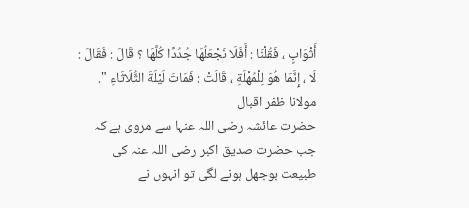أَثْوَابٍ ، فَقُلْنَا : أَفَلَا نَجْعَلُهَا جُدُدًا كُلَّهَا ؟ قَالَ : فَقَالَ : لَا ، إِنَّمَا هُوَ لِلْمُهْلَةِ ، قَالَتْ : فَمَاتَ لَيْلَةَ الثُّلَاثَاءِ ".
مولانا ظفر اقبال
حضرت عائشہ رضی اللہ عنہا سے مروی ہے کہ جب حضرت صدیق اکبر رضی اللہ عنہ کی طبیعت بوجھل ہونے لگی تو انہوں نے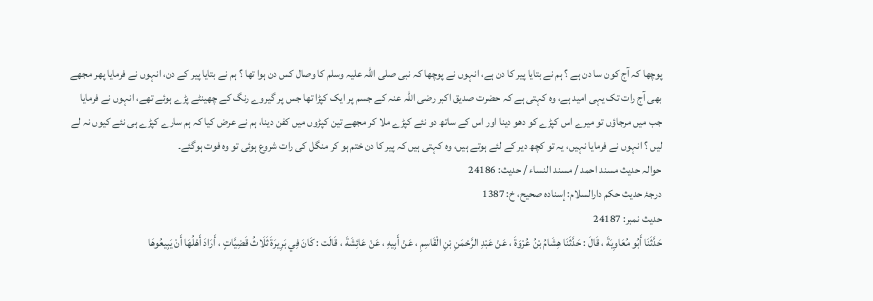پوچھا کہ آج کون سا دن ہے ؟ ہم نے بتایا پیر کا دن ہے، انہوں نے پوچھا کہ نبی صلی اللہ علیہ وسلم کا وصال کس دن ہوا تھا ؟ ہم نے بتایا پیر کے دن، انہوں نے فرمایا پھر مجھے بھی آج رات تک یہی امید ہے، وہ کہتی ہے کہ حضرت صدیق اکبر رضی اللہ عنہ کے جسم پر ایک کپڑا تھا جس پر گیروے رنگ کے چھینٹے پڑے ہوئے تھے، انہوں نے فرمایا جب میں مرجاؤں تو میرے اس کپڑے کو دھو دینا اور اس کے ساتھ دو نئے کپڑے ملا کر مجھے تین کپڑوں میں کفن دینا، ہم نے عرض کیا کہ ہم سارے کپڑے ہی نئے کیوں نہ لے لیں ؟ انہوں نے فرمایا نہیں، یہ تو کچھ دیر کے لئے ہوتے ہیں، وہ کہتی ہیں کہ پیر کا دن ختم ہو کر منگل کی رات شروع ہوئی تو وہ فوت ہوگئے۔
حوالہ حدیث مسند احمد / مسند النساء / حدیث: 24186
درجۂ حدیث حکم دارالسلام: إسناده صحيح، خ: 1387
حدیث نمبر: 24187
حَدَّثَنَا أَبُو مُعَاوِيَةَ ، قَالَ : حَدَّثَنَا هِشَامُ بْنُ عُرْوَةَ ، عَنْ عَبْدِ الرَّحْمَنِ بْنِ الْقَاسِمِ ، عَنْ أَبِيهِ ، عَنْ عَائِشَةَ ، قَالَت : كَانَ فِي بَرِيرَةَ ثَلَاثُ قَضِيَّاتٍ ، أَرَادَ أَهْلُهَا أَنْ يَبِيعُوهَا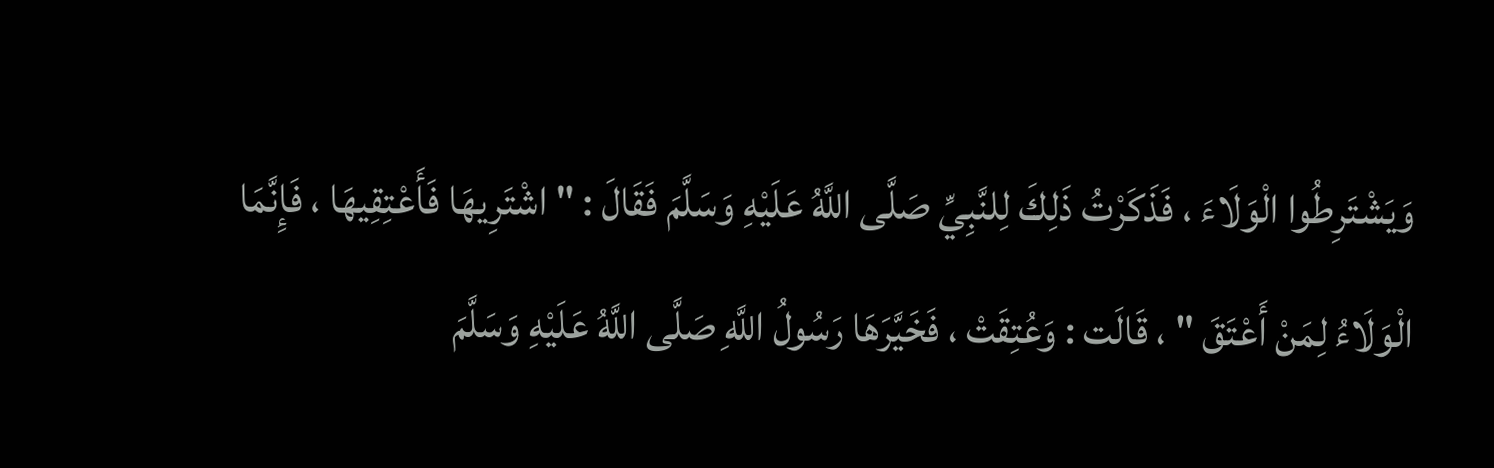وَيَشْتَرِطُوا الْوَلَاءَ ، فَذَكَرْتُ ذَلِكَ لِلنَّبِيِّ صَلَّى اللَّهُ عَلَيْهِ وَسَلَّمَ فَقَالَ : " اشْتَرِيهَا فَأَعْتِقِيهَا ، فَإِنَّمَا الْوَلَاءُ لِمَنْ أَعْتَقَ " ، قَالَت : وَعُتِقَتْ ، فَخَيَّرَهَا رَسُولُ اللَّهِ صَلَّى اللَّهُ عَلَيْهِ وَسَلَّمَ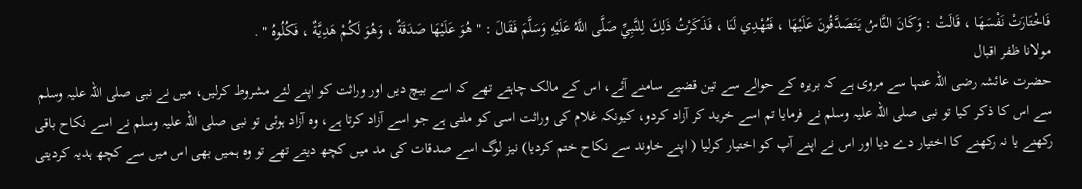فَاخْتَارَتْ نَفْسَهَا ، قَالَتْ : وَكَانَ النَّاسُ يَتَصَدَّقُونَ عَلَيْهَا ، فَتُهْدِي لَنَا ، فَذَكَرْتُ ذَلِكَ لِلنَّبِيِّ صَلَّى اللَّهُ عَلَيْهِ وَسَلَّمَ فَقَالَ : " هُوَ عَلَيْهَا صَدَقَةٌ ، وَهُوَ لَكُمْ هَدِيَّةٌ ، فَكُلُوهُ " .
مولانا ظفر اقبال
حضرت عائشہ رضی اللہ عنہا سے مروی ہے کہ بریرہ کے حوالے سے تین قضیے سامنے آئے، اس کے مالک چاہتے تھے کہ اسے بیچ دیں اور وراثت کو اپنے لئے مشروط کرلیں، میں نے نبی صلی اللہ علیہ وسلم سے اس کا ذکر کیا تو نبی صلی اللہ علیہ وسلم نے فرمایا تم اسے خرید کر آزاد کردو، کیونکہ غلام کی وراثت اسی کو ملتی ہے جو اسے آزاد کرتا ہے، وہ آزاد ہوئی تو نبی صلی اللہ علیہ وسلم نے اسے نکاح باقی رکھنے یا نہ رکھنے کا اختیار دے دیا اور اس نے اپنے آپ کو اختیار کرلیا ( اپنے خاوند سے نکاح ختم کردیا) نیز لوگ اسے صدقات کی مد میں کچھ دیتے تھے تو وہ ہمیں بھی اس میں سے کچھ ہدیہ کردیتی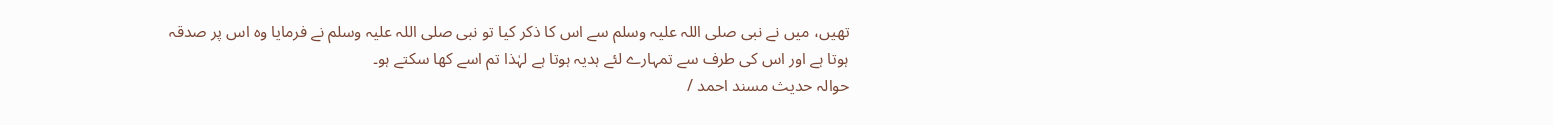تھیں، میں نے نبی صلی اللہ علیہ وسلم سے اس کا ذکر کیا تو نبی صلی اللہ علیہ وسلم نے فرمایا وہ اس پر صدقہ ہوتا ہے اور اس کی طرف سے تمہارے لئے ہدیہ ہوتا ہے لہٰذا تم اسے کھا سکتے ہو۔
حوالہ حدیث مسند احمد /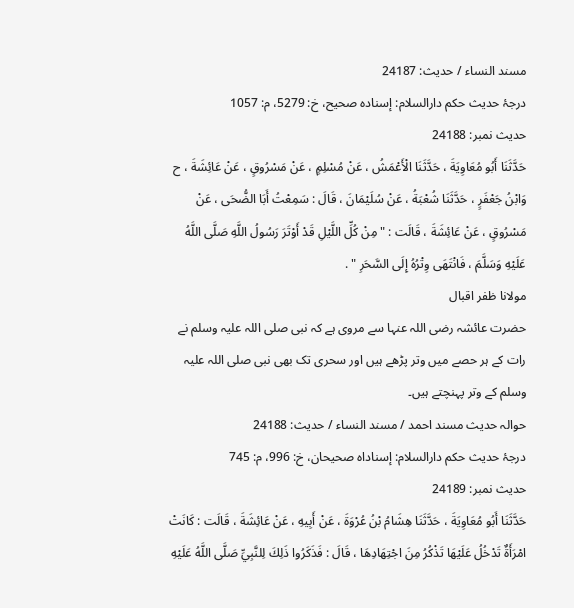مسند النساء / حدیث: 24187
درجۂ حدیث حکم دارالسلام: إسناده صحيح، خ: 5279، م: 1057
حدیث نمبر: 24188
حَدَّثَنَا أَبُو مُعَاوِيَةَ ، حَدَّثَنَا الْأَعْمَشُ ، عَنْ مُسْلِمٍ ، عَنْ مَسْرُوقٍ ، عَنْ عَائِشَةَ ، ح وَابْنُ جَعْفَرٍ ، حَدَّثَنَا شُعْبَةُ ، عَنْ سُلَيْمَانَ ، قَالَ : سَمِعْتُ أَبَا الضُّحَى ، عَنْ مَسْرُوقٍ ، عَنْ عَائِشَةَ ، قَالَت : " مِنْ كُلِّ اللَّيْلِ قَدْ أَوْتَرَ رَسُولُ اللَّهِ صَلَّى اللَّهُ عَلَيْهِ وَسَلَّمَ ، فَانْتَهَى وِتْرُهُ إِلَى السَّحَرِ " .
مولانا ظفر اقبال
حضرت عائشہ رضی اللہ عنہا سے مروی ہے کہ نبی صلی اللہ علیہ وسلم نے رات کے ہر حصے میں وتر پڑھے ہیں اور سحری تک بھی نبی صلی اللہ علیہ وسلم کے وتر پہنچتے ہیں۔
حوالہ حدیث مسند احمد / مسند النساء / حدیث: 24188
درجۂ حدیث حکم دارالسلام: إسناداه صحيحان، خ: 996، م: 745
حدیث نمبر: 24189
حَدَّثَنَا أَبُو مُعَاوِيَةَ ، حَدَّثَنَا هِشَامُ بْنُ عُرْوَةَ ، عَنْ أَبِيهِ ، عَنْ عَائِشَةَ ، قَالَت : كَانَتْ امْرَأَةٌ تَدْخُلُ عَلَيْهَا تَذْكُرُ مِنَ اجْتِهَادِهَا ، قَالَ : فَذَكَرُوا ذَلِكَ لِلنَّبِيِّ صَلَّى اللَّهُ عَلَيْهِ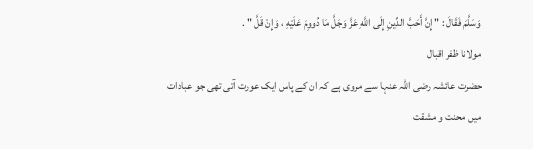وَسَلَّمَ فَقَالَ : " إِنَّ أَحَبَّ الدِّينِ إِلَى اللَّهِ عَزَّ وَجَلَّ مَا دُووِمَ عَلَيْهِ ، وَإِنْ قَلَّ " .
مولانا ظفر اقبال
حضرت عائشہ رضی اللہ عنہا سے مروی ہے کہ ان کے پاس ایک عورت آتی تھی جو عبادات میں محنت و مشقت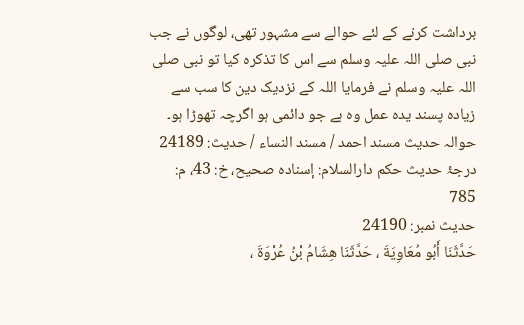برداشت کرنے کے لئے حوالے سے مشہور تھی، لوگوں نے جب نبی صلی اللہ علیہ وسلم سے اس کا تذکرہ کیا تو نبی صلی اللہ علیہ وسلم نے فرمایا اللہ کے نزدیک دین کا سب سے زیادہ پسند یدہ عمل وہ ہے جو دائمی ہو اگرچہ تھوڑا ہو۔
حوالہ حدیث مسند احمد / مسند النساء / حدیث: 24189
درجۂ حدیث حکم دارالسلام: إسناده صحيح، خ: 43، م: 785
حدیث نمبر: 24190
حَدَّثَنَا أَبُو مُعَاوِيَةَ ، حَدَّثَنَا هِشَامُ بْنُ عُرْوَةَ ،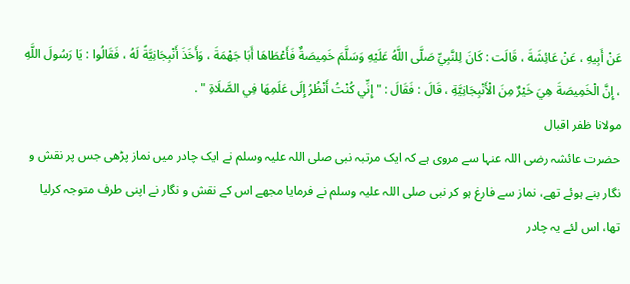عَنْ أَبِيهِ ، عَنْ عَائِشَةَ ، قَالَت : كَانَ لِلنَّبِيِّ صَلَّى اللَّهُ عَلَيْهِ وَسَلَّمَ خَمِيصَةٌ فَأَعْطَاهَا أَبَا جَهْمَةَ ، وَأَخَذَ أَنْبِجَانِيَّةً لَهُ ، فَقَالُوا : يَا رَسُولَ اللَّهِ ، إِنَّ الْخَمِيصَةَ هِيَ خَيْرٌ مِنَ الْأَنْبِجَانِيَّةِ ، قَالَ : فَقَالَ : " إِنِّي كُنْتُ أَنْظُرُ إِلَى عَلَمِهَا فِي الصَّلَاةِ " .
مولانا ظفر اقبال
حضرت عائشہ رضی اللہ عنہا سے مروی ہے کہ ایک مرتبہ نبی صلی اللہ علیہ وسلم نے ایک چادر میں نماز پڑھی جس پر نقش و نگار بنے ہوئے تھے، نماز سے فارغ ہو کر نبی صلی اللہ علیہ وسلم نے فرمایا مجھے اس کے نقش و نگار نے اپنی طرف متوجہ کرلیا تھا، اس لئے یہ چادر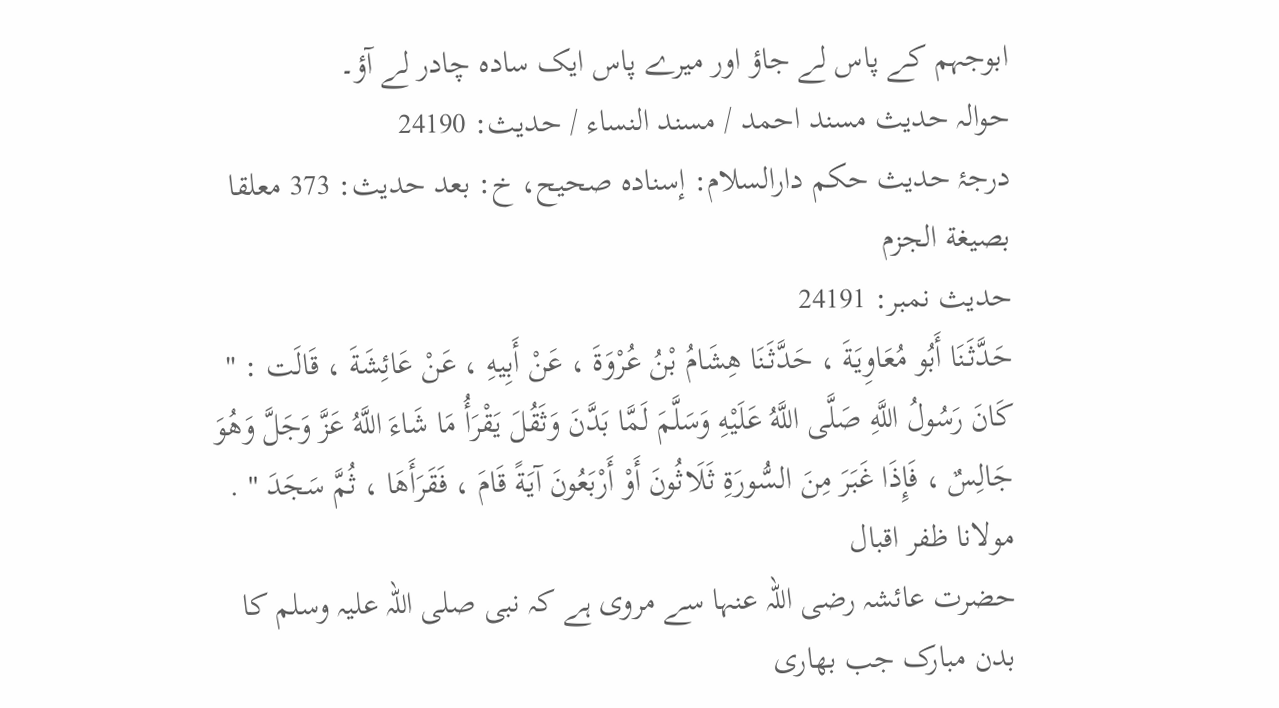ابوجہم کے پاس لے جاؤ اور میرے پاس ایک سادہ چادر لے آؤ۔
حوالہ حدیث مسند احمد / مسند النساء / حدیث: 24190
درجۂ حدیث حکم دارالسلام: إسناده صحيح، خ: بعد حديث: 373 معلقا بصيغة الجزم
حدیث نمبر: 24191
حَدَّثَنَا أَبُو مُعَاوِيَةَ ، حَدَّثَنَا هِشَامُ بْنُ عُرْوَةَ ، عَنْ أَبِيهِ ، عَنْ عَائِشَةَ ، قَالَت : " كَانَ رَسُولُ اللَّهِ صَلَّى اللَّهُ عَلَيْهِ وَسَلَّمَ لَمَّا بَدَّنَ وَثَقُلَ يَقْرَأُ مَا شَاءَ اللَّهُ عَزَّ وَجَلَّ وَهُوَ جَالِسٌ ، فَإِذَا غَبَرَ مِنَ السُّورَةِ ثَلَاثُونَ أَوْ أَرْبَعُونَ آيَةً قَامَ ، فَقَرَأَهَا ، ثُمَّ سَجَدَ " .
مولانا ظفر اقبال
حضرت عائشہ رضی اللہ عنہا سے مروی ہے کہ نبی صلی اللہ علیہ وسلم کا بدن مبارک جب بھاری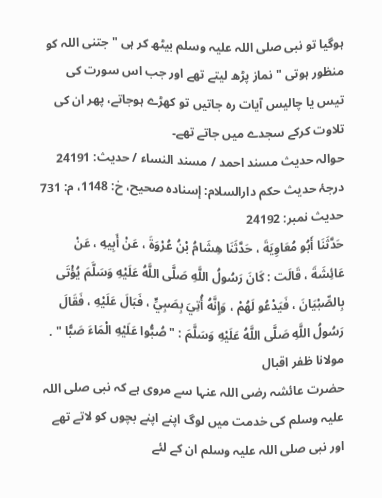ہوگیا تو نبی صلی اللہ علیہ وسلم بیٹھ کر ہی " جتنی اللہ کو منظور ہوتی " نماز پڑھ لیتے تھے اور جب اس سورت کی تیس یا چالیس آیات رہ جاتیں تو کھڑے ہوجاتے، پھر ان کی تلاوت کرکے سجدے میں جاتے تھے۔
حوالہ حدیث مسند احمد / مسند النساء / حدیث: 24191
درجۂ حدیث حکم دارالسلام: إسناده صحيح، خ: 1148، م: 731
حدیث نمبر: 24192
حَدَّثَنَا أَبُو مُعَاوِيَةَ ، حَدَّثَنَا هِشَامُ بْنُ عُرْوَةَ ، عَنْ أَبِيهِ ، عَنْ عَائِشَةَ ، قَالَت : كَانَ رَسُولُ اللَّهِ صَلَّى اللَّهُ عَلَيْهِ وَسَلَّمَ يُؤْتَى بِالصِّبْيَانَ ، فَيَدْعُو لَهُمْ ، وَإِنَّهُ أُتِيَ بِصَبِيٍّ ، فَبَالَ عَلَيْهِ ، فَقَالَ رَسُولُ اللَّهِ صَلَّى اللَّهُ عَلَيْهِ وَسَلَّمَ : " صُبُّوا عَلَيْهِ الْمَاءَ صَبًّا " .
مولانا ظفر اقبال
حضرت عائشہ رضی اللہ عنہا سے مروی ہے کہ نبی صلی اللہ علیہ وسلم کی خدمت میں لوگ اپنے اپنے بچوں کو لاتے تھے اور نبی صلی اللہ علیہ وسلم ان کے لئے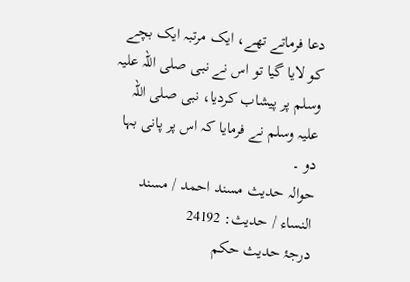دعا فرماتے تھے، ایک مرتبہ ایک بچے کو لایا گیا تو اس نے نبی صلی اللہ علیہ وسلم پر پیشاب کردیا، نبی صلی اللہ علیہ وسلم نے فرمایا کہ اس پر پانی بہا دو ۔
حوالہ حدیث مسند احمد / مسند النساء / حدیث: 24192
درجۂ حدیث حکم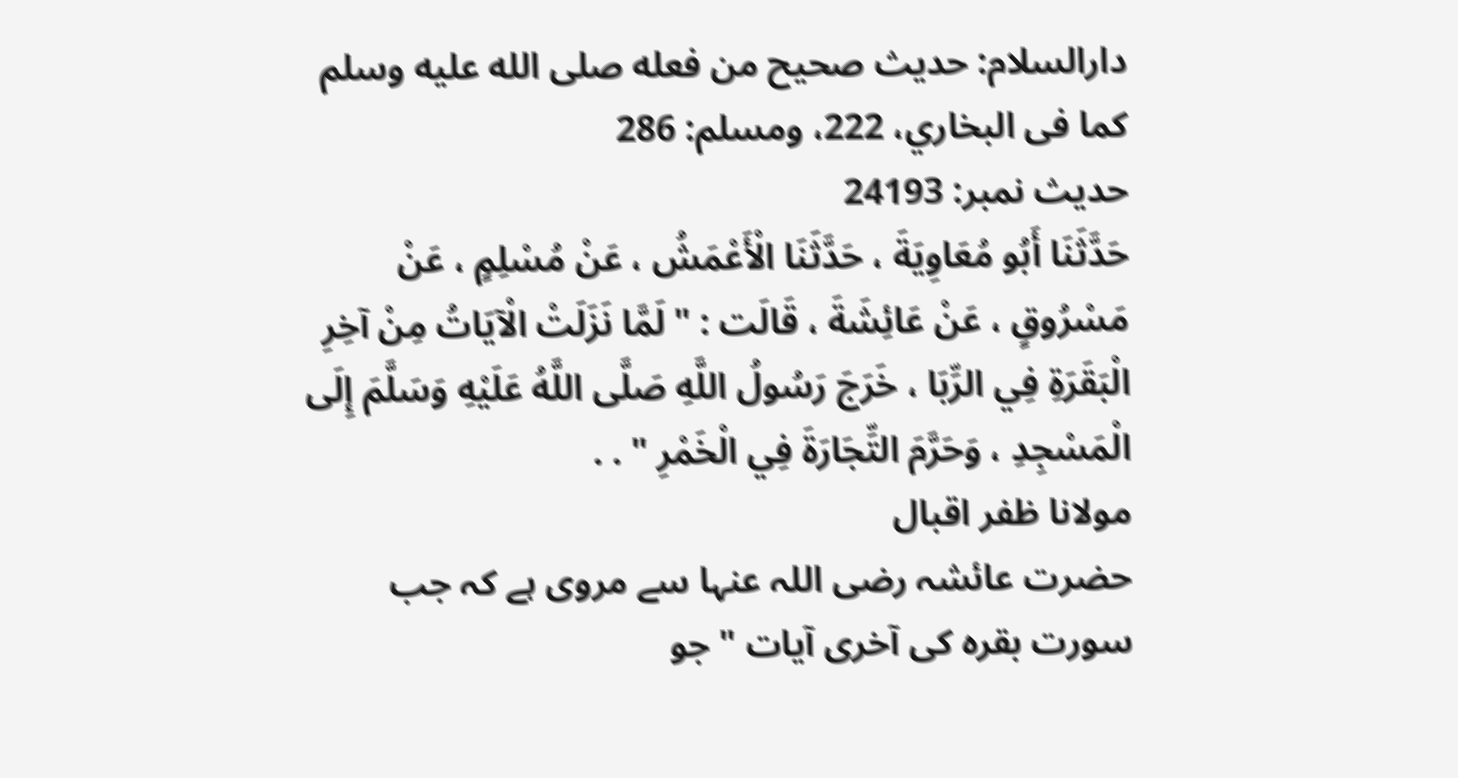دارالسلام: حديث صحيح من فعله صلى الله عليه وسلم كما فى البخاري، 222، ومسلم: 286
حدیث نمبر: 24193
حَدَّثَنَا أَبُو مُعَاوِيَةَ ، حَدَّثَنَا الْأَعْمَشُ ، عَنْ مُسْلِمٍ ، عَنْ مَسْرُوقٍ ، عَنْ عَائِشَةَ ، قَالَت : " لَمَّا نَزَلَتْ الْآيَاتُ مِنْ آخِرِ الْبَقَرَةِ فِي الرِّبَا ، خَرَجَ رَسُولُ اللَّهِ صَلَّى اللَّهُ عَلَيْهِ وَسَلَّمَ إِلَى الْمَسْجِدِ ، وَحَرَّمَ التِّجَارَةَ فِي الْخَمْرِ " . .
مولانا ظفر اقبال
حضرت عائشہ رضی اللہ عنہا سے مروی ہے کہ جب سورت بقرہ کی آخری آیات " جو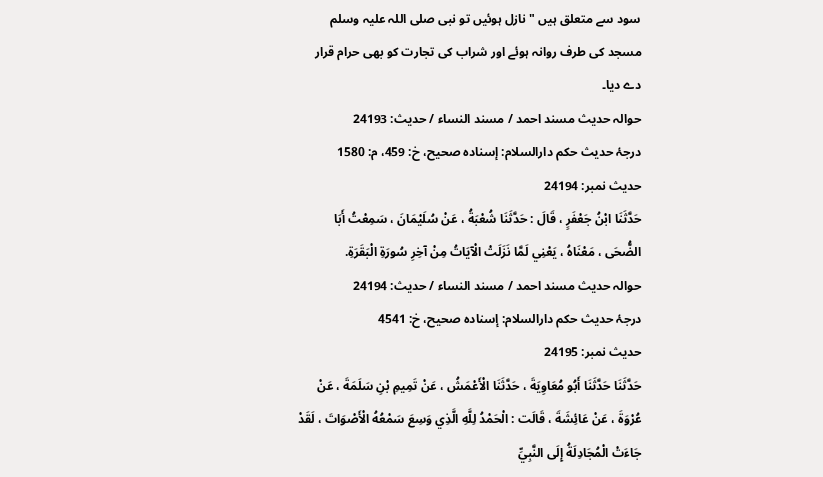سود سے متعلق ہیں " نازل ہوئیں تو نبی صلی اللہ علیہ وسلم مسجد کی طرف روانہ ہوئے اور شراب کی تجارت کو بھی حرام قرار دے دیا۔
حوالہ حدیث مسند احمد / مسند النساء / حدیث: 24193
درجۂ حدیث حکم دارالسلام: إسناده صحيح، خ: 459، م: 1580
حدیث نمبر: 24194
حَدَّثَنَا ابْنُ جَعْفَرٍ ، قَالَ : حَدَّثَنَا شُعْبَةُ ، عَنْ سُلَيْمَانَ ، سَمِعْتُ أَبَا الضُّحَى ، مَعْنَاهُ ، يَعْنِي لَمَّا نَزَلَتْ الْآيَاتُ مِنْ آخِرِ سُورَةِ الْبَقَرَةِ.
حوالہ حدیث مسند احمد / مسند النساء / حدیث: 24194
درجۂ حدیث حکم دارالسلام: إسناده صحيح، خ: 4541
حدیث نمبر: 24195
حَدَّثَنَا حَدَّثَنَا أَبُو مُعَاوِيَةَ ، حَدَّثَنَا الْأَعْمَشُ ، عَنْ تَمِيمِ بْنِ سَلَمَةَ ، عَنْ عُرْوَةَ ، عَنْ عَائِشَةَ ، قَالَت : الْحَمْدُ لِلَّهِ الَّذِي وَسِعَ سَمْعُهُ الْأَصْوَاتَ ، لَقَدْ جَاءَتْ الْمُجَادِلَةُ إِلَى النَّبِيِّ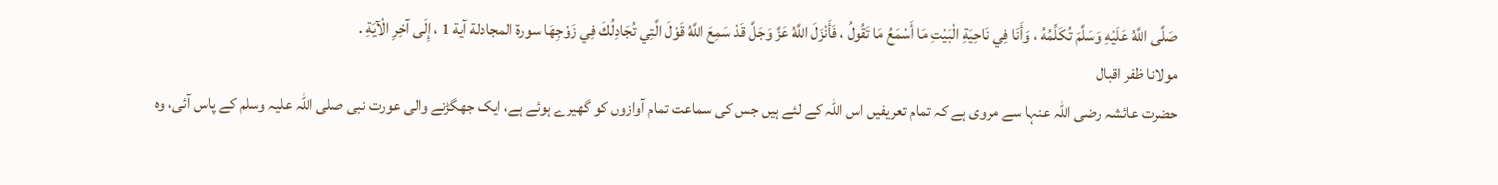صَلَّى اللَّهُ عَلَيْهِ وَسَلَّمَ تُكَلِّمُهُ ، وَأَنَا فِي نَاحِيَةِ الْبَيْتِ مَا أَسْمَعُ مَا تَقُولُ ، فَأَنْزَلَ اللَّهُ عَزَّ وَجَلَّ قَدْ سَمِعَ اللَّهُ قَوْلَ الَّتِي تُجَادِلُكَ فِي زَوْجِهَا سورة المجادلة آية 1 ، إِلَى آخِرِ الْآيَةِ .
مولانا ظفر اقبال
حضرت عائشہ رضی اللہ عنہا سے مروی ہے کہ تمام تعریفیں اس اللہ کے لئے ہیں جس کی سماعت تمام آوازوں کو گھیرے ہوئے ہے، ایک جھگڑنے والی عورت نبی صلی اللہ علیہ وسلم کے پاس آئی، وہ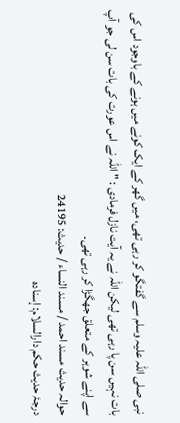نبی صلی اللہ علیہ وسلم سے گفتگو کر رہی تھی، میں گھر کے ایک کونے میں ہونے کے باوجود اس کی بات نہیں سن پا رہی تھی لیکن اللہ نے یہ آیت نازل فرمادی : " اللہ نے اس عورت کی بات سن لی جو آپ سے اپنے شوہر کے متعلق جھگڑا کر رہی تھی۔
حوالہ حدیث مسند احمد / مسند النساء / حدیث: 24195
درجۂ حدیث حکم دارالسلام: إسناده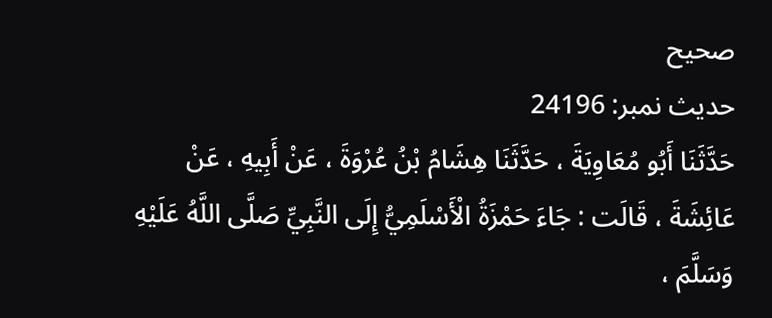صحيح
حدیث نمبر: 24196
حَدَّثَنَا أَبُو مُعَاوِيَةَ ، حَدَّثَنَا هِشَامُ بْنُ عُرْوَةَ ، عَنْ أَبِيهِ ، عَنْ عَائِشَةَ ، قَالَت : جَاءَ حَمْزَةُ الْأَسْلَمِيُّ إِلَى النَّبِيِّ صَلَّى اللَّهُ عَلَيْهِ وَسَلَّمَ ،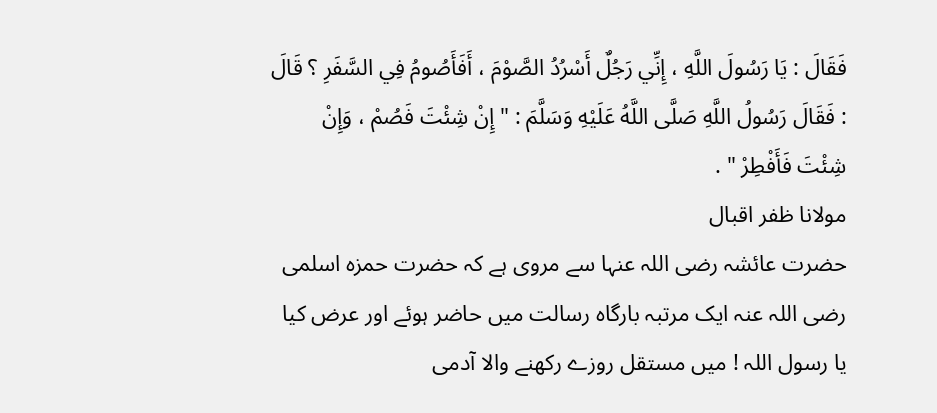فَقَالَ : يَا رَسُولَ اللَّهِ ، إِنِّي رَجُلٌ أَسْرُدُ الصَّوْمَ ، أَفَأَصُومُ فِي السَّفَرِ ؟ قَالَ : فَقَالَ رَسُولُ اللَّهِ صَلَّى اللَّهُ عَلَيْهِ وَسَلَّمَ : " إِنْ شِئْتَ فَصُمْ ، وَإِنْ شِئْتَ فَأَفْطِرْ " .
مولانا ظفر اقبال
حضرت عائشہ رضی اللہ عنہا سے مروی ہے کہ حضرت حمزہ اسلمی رضی اللہ عنہ ایک مرتبہ بارگاہ رسالت میں حاضر ہوئے اور عرض کیا یا رسول اللہ ! میں مستقل روزے رکھنے والا آدمی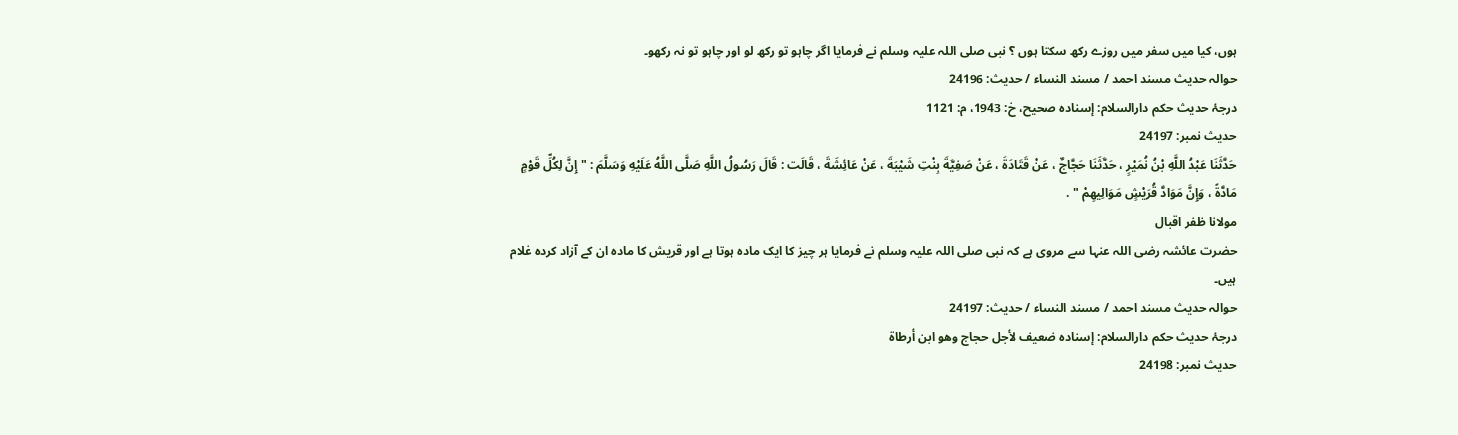ہوں، کیا میں سفر میں روزے رکھ سکتا ہوں ؟ نبی صلی اللہ علیہ وسلم نے فرمایا اگر چاہو تو رکھ لو اور چاہو تو نہ رکھو۔
حوالہ حدیث مسند احمد / مسند النساء / حدیث: 24196
درجۂ حدیث حکم دارالسلام: إسناده صحيح، خ: 1943، م: 1121
حدیث نمبر: 24197
حَدَّثَنَا عَبْدُ اللَّهِ بْنُ نُمَيْرٍ ، حَدَّثَنَا حَجَّاجٌ ، عَنْ قَتَادَةَ ، عَنْ صَفِيَّةَ بِنْتِ شَيْبَةَ ، عَنْ عَائِشَةَ ، قَالَت : قَالَ رَسُولُ اللَّهِ صَلَّى اللَّهُ عَلَيْهِ وَسَلَّمَ : " إِنَّ لِكُلِّ قَوْمٍ مَادَّةً ، وَإِنَّ مَوَادَّ قُرَيْشٍ مَوَالِيهِمْ " .
مولانا ظفر اقبال
حضرت عائشہ رضی اللہ عنہا سے مروی ہے کہ نبی صلی اللہ علیہ وسلم نے فرمایا ہر چیز کا ایک مادہ ہوتا ہے اور قریش کا مادہ ان کے آزاد کردہ غلام ہیں۔
حوالہ حدیث مسند احمد / مسند النساء / حدیث: 24197
درجۂ حدیث حکم دارالسلام: إسناده ضعيف لأجل حجاج وهو ابن أرطاة
حدیث نمبر: 24198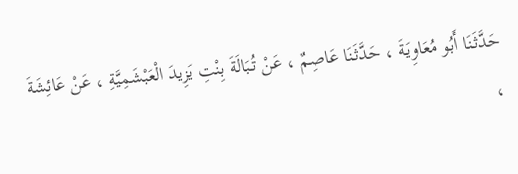حَدَّثَنَا أَبُو مُعَاوِيَةَ ، حَدَّثَنَا عَاصِمٌ ، عَنْ تُبَالَةَ بِنْتِ يَزِيدَ الْعَبْشَمِيَّةِ ، عَنْ عَائِشَةَ ،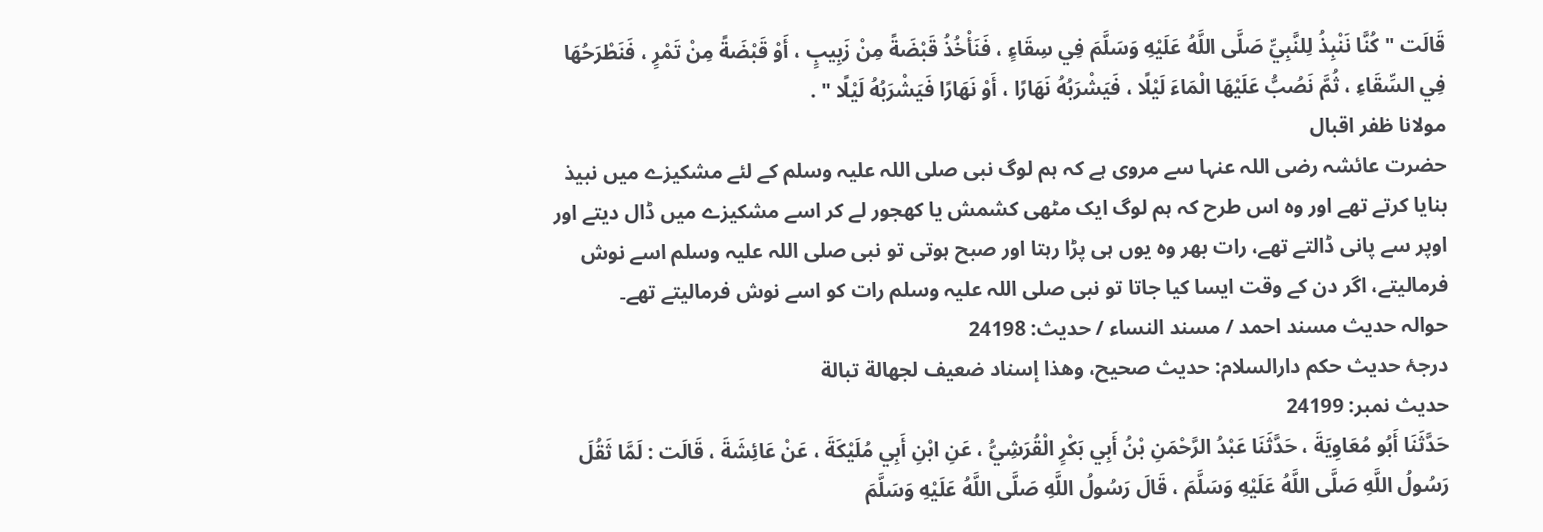قَالَت " كُنَّا نَنْبِذُ لِلنَّبِيِّ صَلَّى اللَّهُ عَلَيْهِ وَسَلَّمَ فِي سِقَاءٍ ، فَنَأْخُذُ قَبْضَةً مِنْ زَبِيبٍ ، أَوْ قَبْضَةً مِنْ تَمْرٍ ، فَنَطْرَحُهَا فِي السِّقَاءِ ، ثُمَّ نَصُبُّ عَلَيْهَا الْمَاءَ لَيْلًا ، فَيَشْرَبُهُ نَهَارًا ، أَوْ نَهَارًا فَيَشْرَبُهُ لَيْلًا " .
مولانا ظفر اقبال
حضرت عائشہ رضی اللہ عنہا سے مروی ہے کہ ہم لوگ نبی صلی اللہ علیہ وسلم کے لئے مشکیزے میں نبیذ بنایا کرتے تھے اور وہ اس طرح کہ ہم لوگ ایک مٹھی کشمش یا کھجور لے کر اسے مشکیزے میں ڈال دیتے اور اوپر سے پانی ڈالتے تھے، رات بھر وہ یوں ہی پڑا رہتا اور صبح ہوتی تو نبی صلی اللہ علیہ وسلم اسے نوش فرمالیتے، اگر دن کے وقت ایسا کیا جاتا تو نبی صلی اللہ علیہ وسلم رات کو اسے نوش فرمالیتے تھے۔
حوالہ حدیث مسند احمد / مسند النساء / حدیث: 24198
درجۂ حدیث حکم دارالسلام: حديث صحيح، وهذا إسناد ضعيف لجهالة تبالة
حدیث نمبر: 24199
حَدَّثَنَا أَبُو مُعَاوِيَةَ ، حَدَّثَنَا عَبْدُ الرَّحْمَنِ بْنُ أَبِي بَكْرٍ الْقُرَشِيُّ ، عَنِ ابْنِ أَبِي مُلَيْكَةَ ، عَنْ عَائِشَةَ ، قَالَت : لَمَّا ثَقُلَ رَسُولُ اللَّهِ صَلَّى اللَّهُ عَلَيْهِ وَسَلَّمَ ، قَالَ رَسُولُ اللَّهِ صَلَّى اللَّهُ عَلَيْهِ وَسَلَّمَ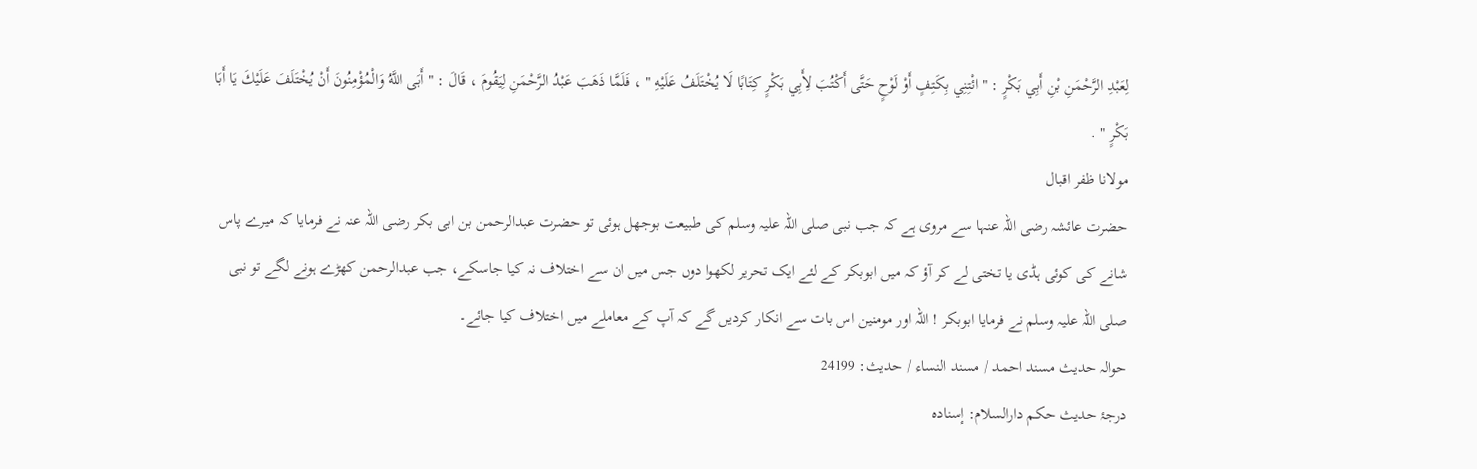لِعَبْدِ الرَّحْمَنِ بْنِ أَبِي بَكْرٍ : " ائْتِنِي بِكَتِفٍ أَوْ لَوْحٍ حَتَّى أَكْتُبَ لِأَبِي بَكْرٍ كِتَابًا لَا يُخْتَلَفُ عَلَيْهِ " ، فَلَمَّا ذَهَبَ عَبْدُ الرَّحْمَنِ لِيَقُومَ ، قَالَ : " أَبَى اللَّهُ وَالْمُؤْمِنُونَ أَنْ يُخْتَلَفَ عَلَيْكَ يَا أَبَا بَكْرٍ " .
مولانا ظفر اقبال
حضرت عائشہ رضی اللہ عنہا سے مروی ہے کہ جب نبی صلی اللہ علیہ وسلم کی طبیعت بوجھل ہوئی تو حضرت عبدالرحمن بن ابی بکر رضی اللہ عنہ نے فرمایا کہ میرے پاس شانے کی کوئی ہڈی یا تختی لے کر آؤ کہ میں ابوبکر کے لئے ایک تحریر لکھوا دوں جس میں ان سے اختلاف نہ کیا جاسکے، جب عبدالرحمن کھڑے ہونے لگے تو نبی صلی اللہ علیہ وسلم نے فرمایا ابوبکر ! اللہ اور مومنین اس بات سے انکار کردیں گے کہ آپ کے معاملے میں اختلاف کیا جائے۔
حوالہ حدیث مسند احمد / مسند النساء / حدیث: 24199
درجۂ حدیث حکم دارالسلام: إسناده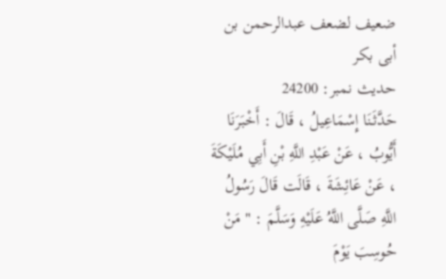ضعيف لضعف عبدالرحمن بن أبى بكر
حدیث نمبر: 24200
حَدَّثَنَا إِسْمَاعِيلُ ، قَالَ : أَخْبَرَنَا أَيُّوبُ ، عَنْ عَبْدِ اللَّهِ بْنِ أَبِي مُلَيْكَةَ ، عَنْ عَائِشَةَ ، قَالَت قَالَ رَسُولُ اللَّهِ صَلَّى اللَّهُ عَلَيْهِ وَسَلَّمَ : " مَنْ حُوسِبَ يَوْمَ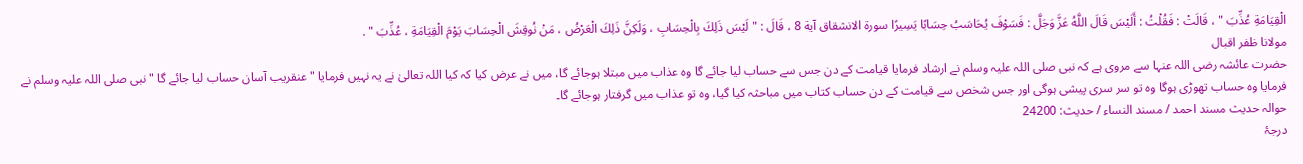الْقِيَامَةِ عُذِّبَ " ، قَالَتْ : فَقُلْتُ : أَلَيْسَ قَالَ اللَّهُ عَزَّ وَجَلَّ : فَسَوْفَ يُحَاسَبُ حِسَابًا يَسِيرًا سورة الانشقاق آية 8 ، قَالَ : " لَيْسَ ذَلِكَ بِالْحِسَابِ ، وَلَكِنَّ ذَلِكَ الْعَرْضُ ، مَنْ نُوقِشَ الْحِسَابَ يَوْمَ الْقِيَامَةِ ، عُذِّبَ " .
مولانا ظفر اقبال
حضرت عائشہ رضی اللہ عنہا سے مروی ہے کہ نبی صلی اللہ علیہ وسلم نے ارشاد فرمایا قیامت کے دن جس سے حساب لیا جائے گا وہ عذاب میں مبتلا ہوجائے گا، میں نے عرض کیا کہ کیا اللہ تعالیٰ نے یہ نہیں فرمایا " عنقریب آسان حساب لیا جائے گا " نبی صلی اللہ علیہ وسلم نے فرمایا وہ حساب تھوڑی ہوگا وہ تو سر سری پیشی ہوگی اور جس شخص سے قیامت کے دن حساب کتاب میں مباحثہ کیا گیا، وہ تو عذاب میں گرفتار ہوجائے گا۔
حوالہ حدیث مسند احمد / مسند النساء / حدیث: 24200
درجۂ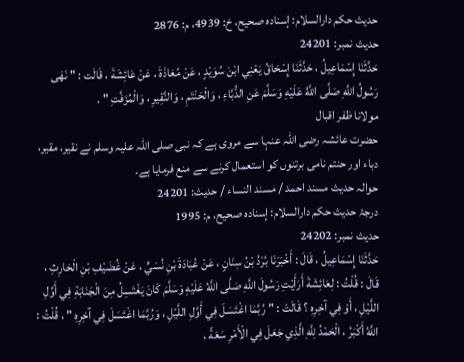حدیث حکم دارالسلام: إسناده صحيح، خ: 4939، م: 2876
حدیث نمبر: 24201
حَدَّثَنَا إِسْمَاعِيلُ ، حَدَّثَنَا إِسْحَاقُ يَعْنِي ابْنَ سُوَيْدٍ ، عَنْ مُعَاذَةَ ، عَنْ عَائِشَةَ ، قَالَت : " نَهَى رَسُولُ اللَّهِ صَلَّى اللَّهُ عَلَيْهِ وَسَلَّمَ عَنِ الدُّبَّاءِ ، وَالْحَنْتَمِ ، وَالنَّقِيرِ ، وَالْمُزَفَّتِ " .
مولانا ظفر اقبال
حضرت عائشہ رضی اللہ عنہا سے مروی ہے کہ نبی صلی اللہ علیہ وسلم نے نقیر، مقیر، دباء اور حنتم نامی برتنوں کو استعمال کرنے سے منع فرمایا ہے۔
حوالہ حدیث مسند احمد / مسند النساء / حدیث: 24201
درجۂ حدیث حکم دارالسلام: إسناده صحيح، م: 1995
حدیث نمبر: 24202
حَدَّثَنَا إِسْمَاعِيلُ ، قَالَ : أَخْبَرَنَا بُرْدُ بْنُ سِنَانٍ ، عَنْ عُبَادَةَ بْنِ نُسَيٍّ ، عَنْ غُضَيْفِ بْنِ الْحَارِثِ ، قَالَ : قُلْتُ : لِعَائِشَةَ أَرَأَيْتِ رَسُولَ اللَّهِ صَلَّى اللَّهُ عَلَيْهِ وَسَلَّمَ كَانَ يَغْتَسِلُ مِنَ الْجَنَابَةِ فِي أَوَّلِ اللَّيْلِ ، أَوْ فِي آخِرِهِ ؟ قَالَتْ : " رُبَّمَا اغْتَسَلَ فِي أَوَّلِ اللَّيْلِ ، وَرُبَّمَا اغْتَسَلَ فِي آخِرِهِ " ، قُلْتُ : اللَّهُ أَكْبَرُ ، الْحَمْدُ لِلَّهِ الَّذِي جَعَلَ فِي الْأَمْرِ سَعَةً ،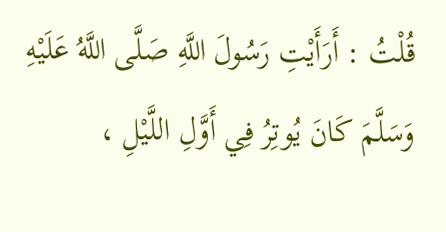قُلْتُ : أَرَأَيْتِ رَسُولَ اللَّهِ صَلَّى اللَّهُ عَلَيْهِ وَسَلَّمَ كَانَ يُوتِرُ فِي أَوَّلِ اللَّيْلِ ،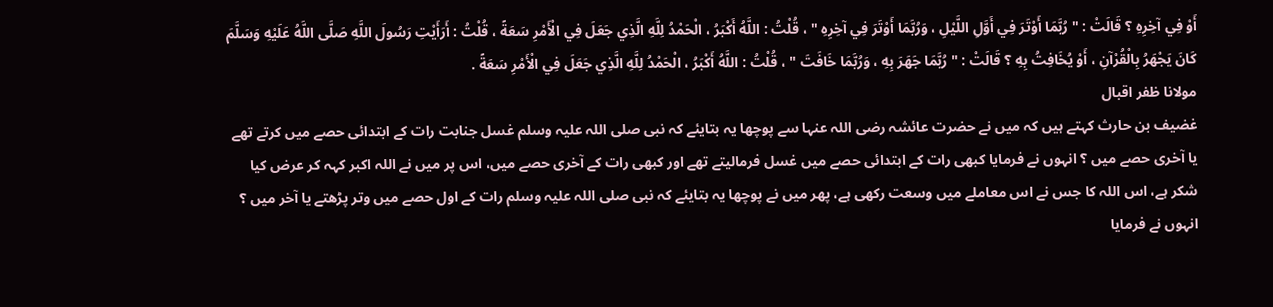أَوْ فِي آخِرِهِ ؟ قَالَتْ : " رُبَّمَا أَوْتَرَ فِي أَوَّلِ اللَّيْلِ ، وَرُبَّمَا أَوْتَرَ فِي آخِرِهِ " ، قُلْتُ : اللَّهُ أَكْبَرُ ، الْحَمْدُ لِلَّهِ الَّذِي جَعَلَ فِي الْأَمْرِ سَعَةً ، قُلْتُ : أَرَأَيْتِ رَسُولَ اللَّهِ صَلَّى اللَّهُ عَلَيْهِ وَسَلَّمَ كَانَ يَجْهَرُ بِالْقُرْآنِ ، أَوْ يُخَافِتُ بِهِ ؟ قَالَتْ : " رُبَّمَا جَهَرَ بِهِ ، وَرُبَّمَا خَافَتَ " ، قُلْتُ : اللَّهُ أَكْبَرُ ، الْحَمْدُ لِلَّهِ الَّذِي جَعَلَ فِي الْأَمْرِ سَعَةً .
مولانا ظفر اقبال
غضیف بن حارث کہتے ہیں کہ میں نے حضرت عائشہ رضی اللہ عنہا سے پوچھا یہ بتایئے کہ نبی صلی اللہ علیہ وسلم غسل جنابت رات کے ابتدائی حصے میں کرتے تھے یا آخری حصے میں ؟ انہوں نے فرمایا کبھی رات کے ابتدائی حصے میں غسل فرمالیتے تھے اور کبھی رات کے آخری حصے میں، اس پر میں نے اللہ اکبر کہہ کر عرض کیا شکر ہے، اس اللہ کا جس نے اس معاملے میں وسعت رکھی ہے، پھر میں نے پوچھا یہ بتایئے کہ نبی صلی اللہ علیہ وسلم رات کے اول حصے میں وتر پڑھتے یا آخر میں ؟ انہوں نے فرمایا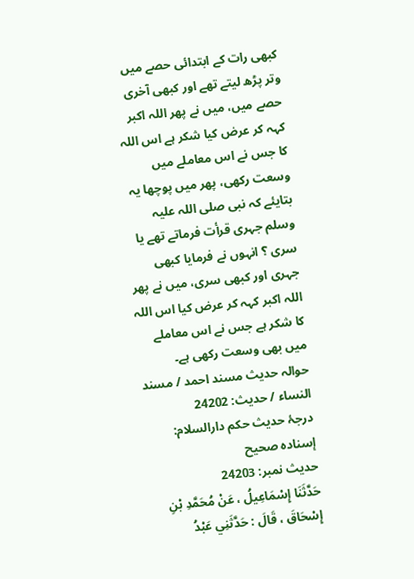کبھی رات کے ابتدائی حصے میں وتر پڑھ لیتے تھے اور کبھی آخری حصے میں، میں نے پھر اللہ اکبر کہہ کر عرض کیا شکر ہے اس اللہ کا جس نے اس معاملے میں وسعت رکھی، پھر میں پوچھا یہ بتایئے کہ نبی صلی اللہ علیہ وسلم جہری قرأت فرماتے تھے یا سری ؟ انہوں نے فرمایا کبھی جہری اور کبھی سری، میں نے پھر اللہ اکبر کہہ کر عرض کیا اس اللہ کا شکر ہے جس نے اس معاملے میں بھی وسعت رکھی ہے۔
حوالہ حدیث مسند احمد / مسند النساء / حدیث: 24202
درجۂ حدیث حکم دارالسلام: إسناده صحيح
حدیث نمبر: 24203
حَدَّثَنَا إِسْمَاعِيلُ ، عَنْ مُحَمَّدِ بْنِ إِسْحَاقَ ، قَالَ : حَدَّثَنِي عَبْدُ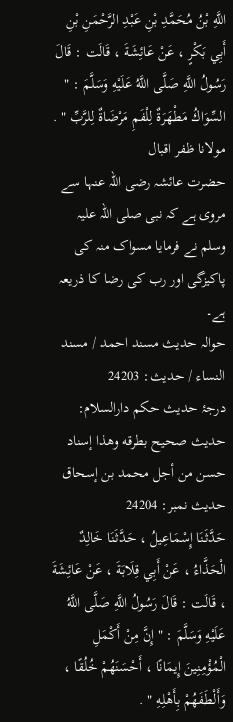اللَّهِ بْنُ مُحَمَّدِ بْنِ عَبْدِ الرَّحْمَنِ بْنِ أَبِي بَكْرٍ ، عَنْ عَائِشَةَ ، قَالَت : قَالَ رَسُولُ اللَّهِ صَلَّى اللَّهُ عَلَيْهِ وَسَلَّمَ : " السِّوَاكُ مَطْهَرَةٌ لِلْفَمِ مَرْضَاةٌ لِلرَّبِّ " .
مولانا ظفر اقبال
حضرت عائشہ رضی اللہ عنہا سے مروی ہے کہ نبی صلی اللہ علیہ وسلم نے فرمایا مسواک منہ کی پاکیزگی اور رب کی رضا کا ذریعہ ہے۔
حوالہ حدیث مسند احمد / مسند النساء / حدیث: 24203
درجۂ حدیث حکم دارالسلام: حديث صحيح بطرقه وهذا إسناد حسن من أجل محمد بن إسحاق
حدیث نمبر: 24204
حَدَّثَنَا إِسْمَاعِيلُ ، حَدَّثَنَا خَالِدٌ الْحَذَّاءُ ، عَنْ أَبِي قِلَابَةَ ، عَنْ عَائِشَةَ ، قَالَت : قَالَ رَسُولُ اللَّهِ صَلَّى اللَّهُ عَلَيْهِ وَسَلَّمَ : " إِنَّ مِنْ أَكْمَلِ الْمُؤْمِنِينَ إِيمَانًا ، أَحْسَنَهُمْ خُلُقًا ، وَأَلْطَفَهُمْ بِأَهْلِهِ " .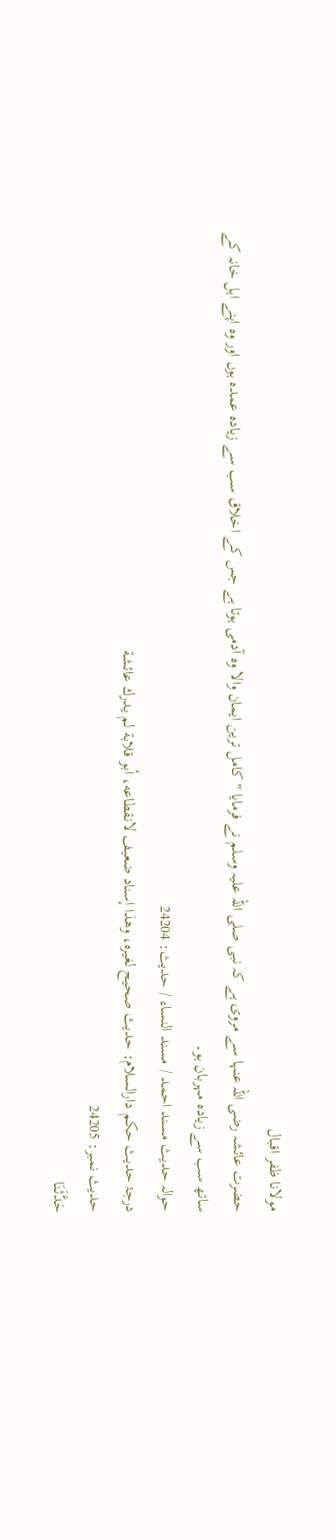مولانا ظفر اقبال
حضرت عائشہ رضی اللہ عنہا سے مروی ہے کہ نبی صلی اللہ علیہ وسلم نے فرمایا " کامل ترین ایمان والا وہ آدمی ہوتا ہے جس کے اخلاق سب سے زیادہ عمدہ ہوں اور وہ اپنے اہل خانہ کے ساتھ سب سے زیادہ مہربان ہو۔
حوالہ حدیث مسند احمد / مسند النساء / حدیث: 24204
درجۂ حدیث حکم دارالسلام: حديث صحيح لغيره، وهذا إسناد ضعيف لانقطاعه، أبو قلابة لم يدرك عائشة
حدیث نمبر: 24205
حَدَّثَنَا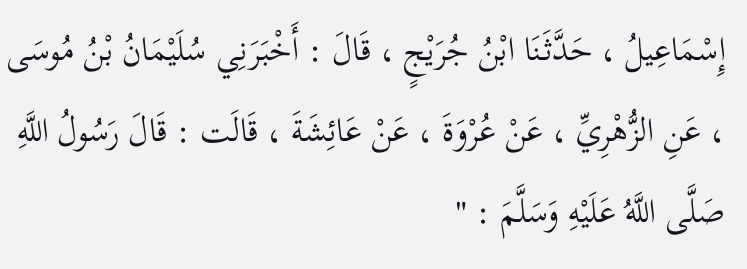إِسْمَاعِيلُ ، حَدَّثَنَا ابْنُ جُرَيْجٍ ، قَالَ : أَخْبَرَنِي سُلَيْمَانُ بْنُ مُوسَى ، عَنِ الزُّهْرِيِّ ، عَنْ عُرْوَةَ ، عَنْ عَائِشَةَ ، قَالَت : قَالَ رَسُولُ اللَّهِ صَلَّى اللَّهُ عَلَيْهِ وَسَلَّمَ : "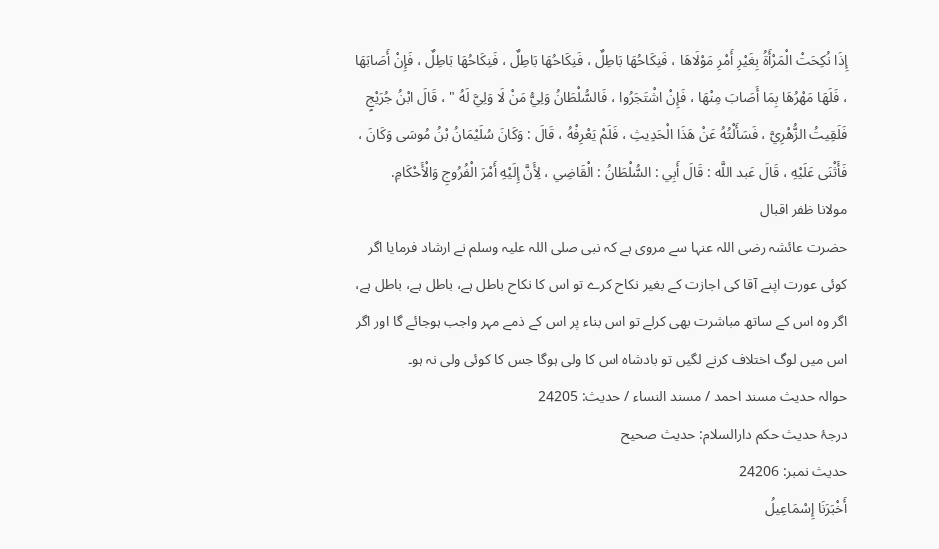إِذَا نُكِحَتْ الْمَرْأَةُ بِغَيْرِ أَمْرِ مَوْلَاهَا ، فَنِكَاحُهَا بَاطِلٌ ، فَنِكَاحُهَا بَاطِلٌ ، فَنِكَاحُهَا بَاطِلٌ ، فَإِنْ أَصَابَهَا ، فَلَهَا مَهْرُهَا بِمَا أَصَابَ مِنْهَا ، فَإِنْ اشْتَجَرُوا ، فَالسُّلْطَانُ وَلِيُّ مَنْ لَا وَلِيَّ لَهُ " ، قَالَ ابْنُ جُرَيْجٍ فَلَقِيتُ الزُّهْرِيَّ ، فَسَأَلْتُهُ عَنْ هَذَا الْحَدِيثِ ، فَلَمْ يَعْرِفْهُ ، قَالَ : وَكَانَ سُلَيْمَانُ بْنُ مُوسَى وَكَانَ ، فَأَثْنَى عَلَيْهِ ، قَالَ عَبد اللَّه : قَالَ أَبِي : السُّلْطَانُ : الْقَاضِي ، لِأَنَّ إِلَيْهِ أَمْرَ الْفُرُوجِ وَالْأَحْكَامِ.
مولانا ظفر اقبال
حضرت عائشہ رضی اللہ عنہا سے مروی ہے کہ نبی صلی اللہ علیہ وسلم نے ارشاد فرمایا اگر کوئی عورت اپنے آقا کی اجازت کے بغیر نکاح کرے تو اس کا نکاح باطل ہے، باطل ہے، باطل ہے، اگر وہ اس کے ساتھ مباشرت بھی کرلے تو اس بناء پر اس کے ذمے مہر واجب ہوجائے گا اور اگر اس میں لوگ اختلاف کرنے لگیں تو بادشاہ اس کا ولی ہوگا جس کا کوئی ولی نہ ہو۔
حوالہ حدیث مسند احمد / مسند النساء / حدیث: 24205
درجۂ حدیث حکم دارالسلام: حديث صحيح
حدیث نمبر: 24206
أَخْبَرَنَا إِسْمَاعِيلُ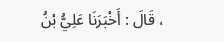، قَالَ : أَخْبَرَنَا عَلِيُّ بْنُ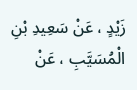زَيْدٍ ، عَنْ سَعِيدِ بْنِ الْمُسَيَّبِ ، عَنْ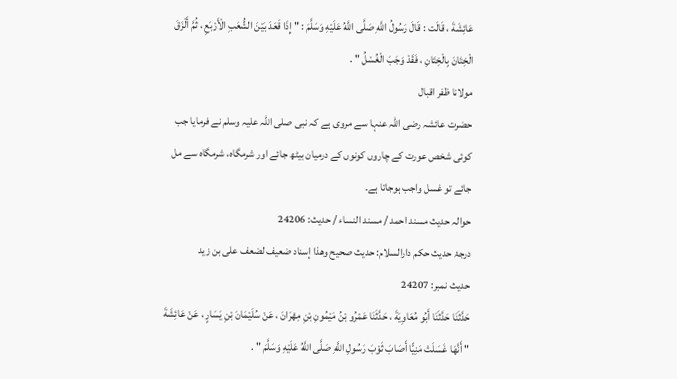عَائِشَةَ ، قَالَت : قَالَ رَسُولُ اللَّهِ صَلَّى اللَّهُ عَلَيْهِ وَسَلَّمَ : " إِذَا قَعَدَ بَيْنَ الشُّعَبِ الْأَرْبَعِ ، ثُمَّ أَلْزَقَ الْخِتَانَ بِالْخِتَانِ ، فَقَدْ وَجَبَ الْغُسْلُ " .
مولانا ظفر اقبال
حضرت عائشہ رضی اللہ عنہا سے مروی ہے کہ نبی صلی اللہ علیہ وسلم نے فرمایا جب کوئی شخص عورت کے چاروں کونوں کے درمیان بیٹھ جائے اور شرمگاہ، شرمگاہ سے مل جائے تو غسل واجب ہوجاتا ہے۔
حوالہ حدیث مسند احمد / مسند النساء / حدیث: 24206
درجۂ حدیث حکم دارالسلام: حديث صحيح وهذا إسناد ضعيف لضعف على بن زيد
حدیث نمبر: 24207
حَدَّثَنَا حَدَّثَنَا أَبُو مُعَاوِيَةَ ، حَدَّثَنَا عَمْرُو بْنُ مَيْمُونِ بْنِ مِهْرَانَ ، عَنْ سُلَيْمَانَ بْنِ يَسَارٍ ، عَنْ عَائِشَةَ " أَنَّهَا غَسَلَتْ مَنِيًّا أَصَابَ ثَوْبَ رَسُولِ اللَّهِ صَلَّى اللَّهُ عَلَيْهِ وَسَلَّمَ " .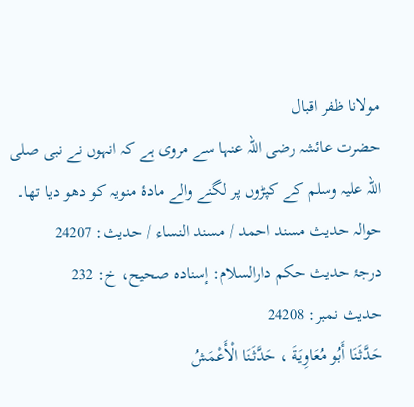مولانا ظفر اقبال
حضرت عائشہ رضی اللہ عنہا سے مروی ہے کہ انہوں نے نبی صلی اللہ علیہ وسلم کے کپڑوں پر لگنے والے مادۂ منویہ کو دھو دیا تھا۔
حوالہ حدیث مسند احمد / مسند النساء / حدیث: 24207
درجۂ حدیث حکم دارالسلام: إسناده صحيح، خ: 232
حدیث نمبر: 24208
حَدَّثَنَا أَبُو مُعَاوِيَةَ ، حَدَّثَنَا الْأَعْمَشُ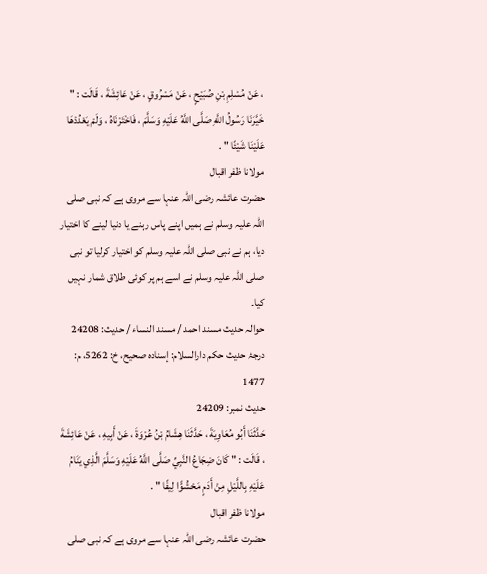، عَنْ مُسْلِمِ بْنِ صُبَيْحٍ ، عَنْ مَسْرُوقٍ ، عَنْ عَائِشَةَ ، قَالَت : " خَيَّرَنَا رَسُولُ اللَّهِ صَلَّى اللَّهُ عَلَيْهِ وَسَلَّمَ ، فَاخْتَرْنَاهُ ، وَلَمْ يَعْدُدْهَا عَلَيْنَا شَيْئًا " .
مولانا ظفر اقبال
حضرت عائشہ رضی اللہ عنہا سے مروی ہے کہ نبی صلی اللہ علیہ وسلم نے ہمیں اپنے پاس رہنے یا دنیا لینے کا اختیار دیا، ہم نے نبی صلی اللہ علیہ وسلم کو اختیار کرلیا تو نبی صلی اللہ علیہ وسلم نے اسے ہم پر کوئی طلاق شمار نہیں کیا۔
حوالہ حدیث مسند احمد / مسند النساء / حدیث: 24208
درجۂ حدیث حکم دارالسلام: إسناده صحيح، خ: 5262، م: 1477
حدیث نمبر: 24209
حَدَّثَنَا أَبُو مُعَاوِيَةَ ، حَدَّثَنَا هِشَامُ بْنُ عُرْوَةَ ، عَنْ أَبِيهِ ، عَنْ عَائِشَةَ ، قَالَت : " كَانَ ضِجَاعُ النَّبِيِّ صَلَّى اللَّهُ عَلَيْهِ وَسَلَّمَ الَّذِي يَنَامُ عَلَيْهِ بِاللَّيْلِ مِنْ أَدَمٍ مَحْشُوًّا لِيفًا " .
مولانا ظفر اقبال
حضرت عائشہ رضی اللہ عنہا سے مروی ہے کہ نبی صلی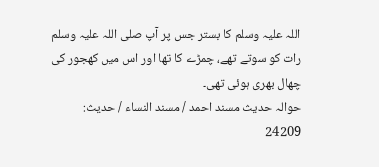اللہ علیہ وسلم کا بستر جس پر آپ صلی اللہ علیہ وسلم رات کو سوتے تھے، چمڑے کا تھا اور اس میں کھجور کی چھال بھری ہوئی تھی۔
حوالہ حدیث مسند احمد / مسند النساء / حدیث: 24209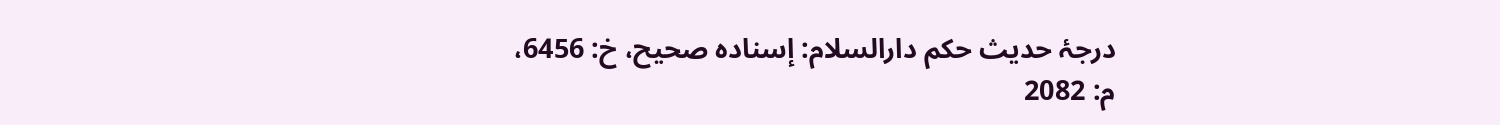درجۂ حدیث حکم دارالسلام: إسناده صحيح، خ: 6456، م: 2082